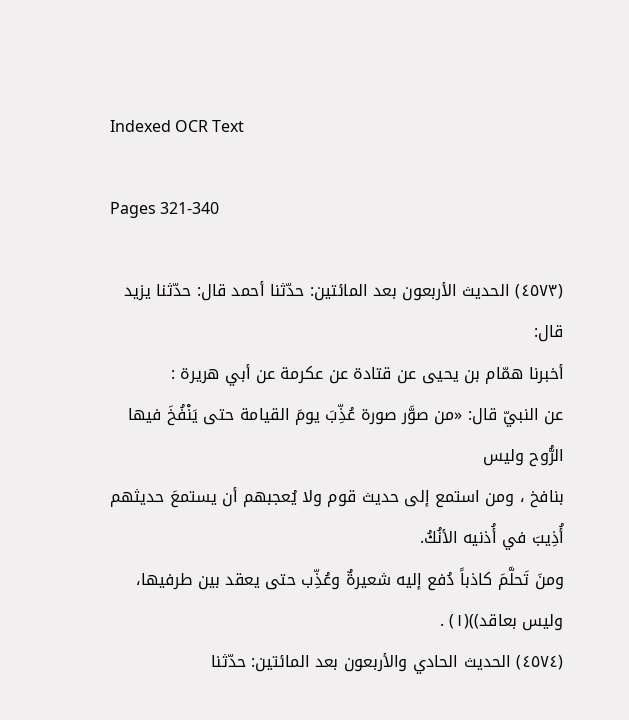Indexed OCR Text

Pages 321-340

(٤٥٧٣) الحديث الأربعون بعد المائتين: حدّثنا أحمد قال: حدّثنا يزيد قال:
أخبرنا همّام بن يحيى عن قتادة عن عكرمة عن أبي هريرة :
عن النبيّ قال: «من صوَّر صورة عُذِّبَ يومَ القيامة حتى يَنْفُخَ فيها الرُّوح وليس
بنافخ ، ومن استمع إلى حديث قوم ولا يُعجبهم أن يستمعَ حديثهم أُذِيبَ في أُذنيه الأنُكُ.
ومنَ تَحلَّمَ كاذباً دُفع إليه شعيرةٌ وعُذِّب حتى يعقد بين طرفيها، وليس بعاقد))(١) .
(٤٥٧٤) الحديث الحادي والأربعون بعد المائتين: حدّثنا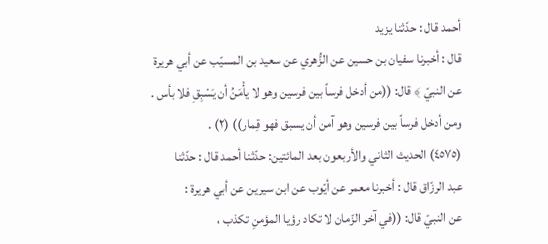أحمد قال : حدّثنا يزيد
قال : أخبرنا سفيان بن حسين عن الزُّهري عن سعيد بن المسيّب عن أبي هريرة
عن النبيّ ﴾ قال: ((من أدخل فرساً بين فرسين وهو لا يأْمَنُ أن يَسْبِقِ فلا بأس .
ومن أدخل فرساً بين فرسين وهو آمن أن يسبق فهو قِمار)) (٢) .
(٤٥٧٥) الحديث الثاني والأربعون بعد المائتين: حدّثنا أحمد قال : حدّثنا
عبد الرزّاق قال : أخبرنا معمر عن أيّوب عن ابن سيرين عن أبي هريرة :
عن النبيّ قال: ((في آخر الزّمان لا تكاد رؤيا المؤمنِ تكذب ،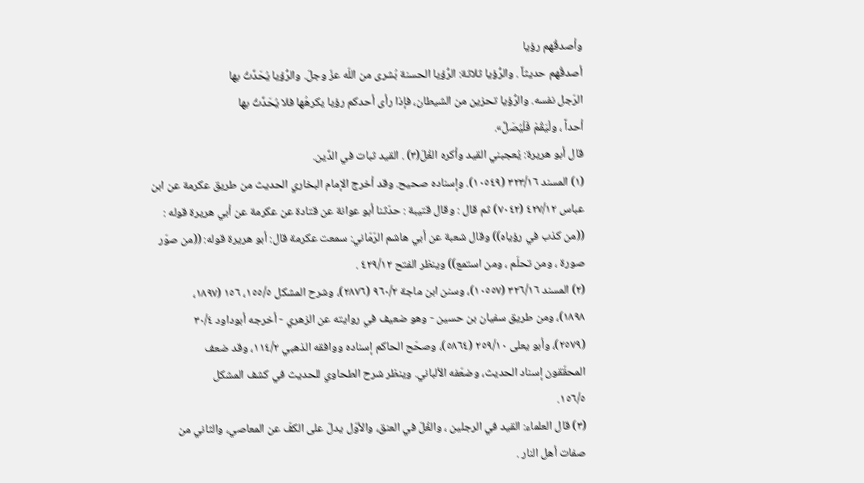وأصدقُهم رؤيا
أصدقُهم حديثاً . والرُّؤيا ثلاثة: الرُّؤيا الحسنة بُشرى من اللّه عزّ وجلّ. والرُّؤيا يُحَدِّثُ بها
الرّجل نفسه. والرُّؤيا تحزين من الشيطان، فإذا رأى أحدكم رؤيا يكرهُها فلا يُحَدِّثُ بها
أحداً ، ولْيَقُمْ فَلْيُصَلِّ».
قال أبو هريرة: يُعجبني القيد وأكره الغُلّ(٣) . القيد ثبات في الدِّين.
(١) المسند ٣٢٣/١٦ (١٠٥٤٩). وإسناده صحيح. وقد أخرج الإمام البخاري الحديث من طريق عكرمة عن ابن
عباس ٤٢٧/١٢ (٧٠٤٢) ثم قال : وقال قتيبة : حدّثنا أبو عوانة عن قتادة عن عكرمة عن أبي هريرة قوله :
((من كذب في رؤياه)) وقال شعبة عن أبي هاشم الرّمّاني: سمعت عكرمة قال: أبو هريرة قوله: ((من صوّر
صورة ، ومن تحلّم ، ومن استمع)) وينظر الفتح ٤٢٩/١٢ .
(٢) المسند ٣٢٦/١٦ (١٠٥٥٧)، وسنن ابن ماجة ٩٦٠/٢ (٢٨٧٦)، وشرح المشكل ١٥٥/٥، ١٥٦ (١٨٩٧،
١٨٩٨)، ومن طريق سفيان بن حسين - وهو ضعيف في روايته عن الزهري - أخرجه أبوداود ٣٠/٤
(٢٥٧٩)، وأبو يعلى ٢٥٩/١٠ (٥٨٦٤)، وصحّح الحاكم إسناده ووافقه الذهبي ١١٤/٢، وقد ضعف
المحقّقون إسناد الحديث، وضعّفه الألباني. وينظر شرح الطحاوي للحديث في كشف المشكل
١٥٦/٥.
(٣) قال العلماء: القيد في الرجلين ، والغُلّ في العنق، والأوّل يدلّ على الكفّ عن المعاصي، والثاني من
صفات أهل النار .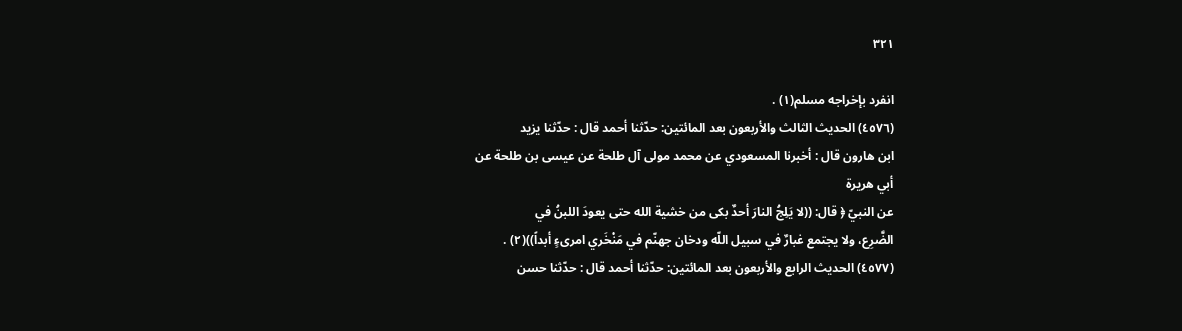٣٢١

انفرد بإخراجه مسلم(١) .
(٤٥٧٦) الحديث الثالث والأربعون بعد المائتين: حدّثنا أحمد قال : حدّثنا يزيد
ابن هارون قال : أخبرنا المسعودي عن محمد مولى آل طلحة عن عيسى بن طلحة عن
أبي هريرة
عن النبيّ ﴿ قال: ((لا يَلِجُ النارَ أحدٌ بكى من خشية الله حتى يعودَ اللبنُ في
الضَّرِع، ولا يجتمع غبارٌ في سبيل اللّه ودخان جهنّم في مَنْخَري امرىءٍ أبداً))(٢) .
(٤٥٧٧) الحدیث الرابع والأربعون بعد المائتين: حدّثنا أحمد قال : حدّثنا حسن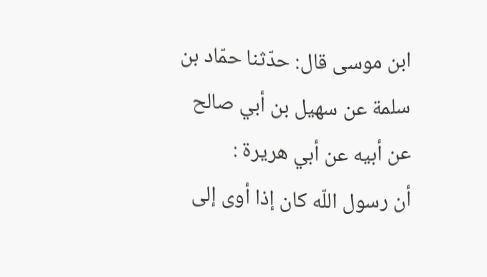ابن موسى قال: حدّثنا حمّاد بن سلمة عن سهيل بن أبي صالح عن أبيه عن أبي هريرة :
أن رسول اللّه كان إذا أوى إلى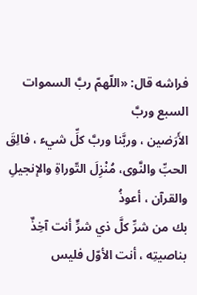فراشه قال: «اللّهمّ ربَّ السموات السبع وربَّ
الأَرَضين ، وربَّنا وربَّ كلِّ شيء ، فالِقَ الحبِّ والنَّوى، مُنْزِلَ التّوراةِ والإنجيلِ والقرآن ، أعوذُ
بك من شرِّ كلَّ ذي شرٍّ أنت آخِذٌ بناصيتِه ، أنت الأوّل فليس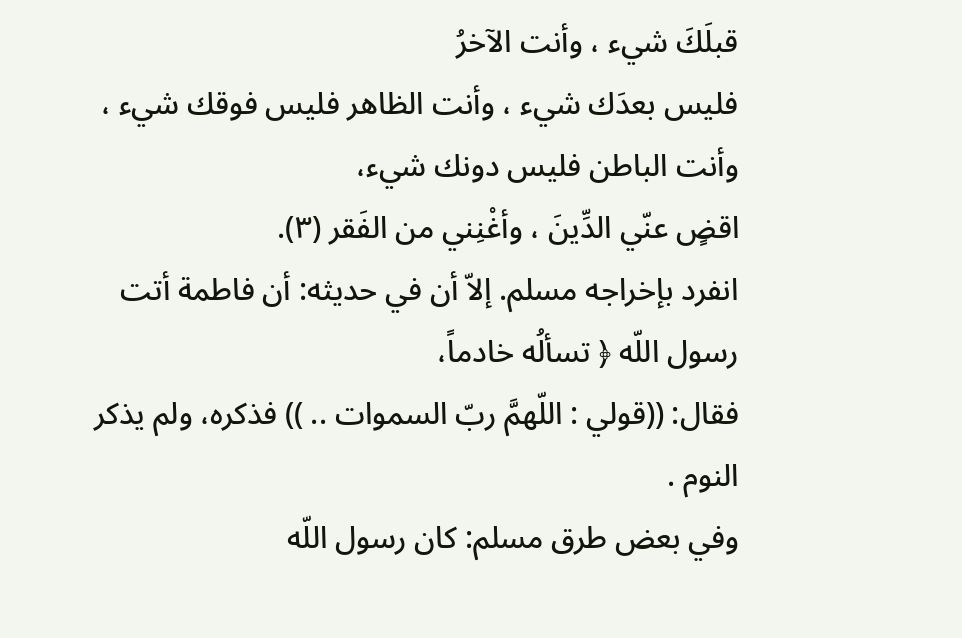قبلَكَ شيء ، وأنت الآخرُ
فليس بعدَك شيء ، وأنت الظاهر فليس فوقك شيء ، وأنت الباطن فليس دونك شيء،
اقضٍ عنّي الدِّينَ ، وأغْنِني من الفَقر (٣).
انفرد بإخراجه مسلم. إلاّ أن في حديثه: أن فاطمة أتت رسول اللّه ﴿ تسألُه خادماً،
فقال: ((قولي : اللّهمَّ ربّ السموات .. )) فذكره، ولم يذكر النوم .
وفي بعض طرق مسلم: كان رسول اللّه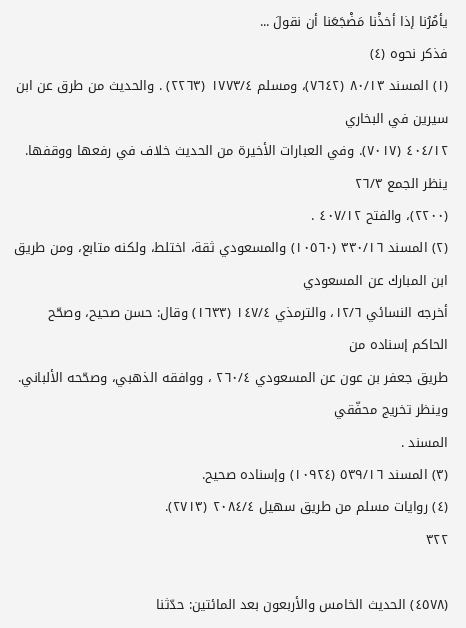يأمُرُنا إذا أخذْنا مَضْجَعَنا أن نقولَ ...
فذكر نحوه (٤)
(١) المسند ٨٠/١٣ (٧٦٤٢)، ومسلم ١٧٧٣/٤ (٢٢٦٣) . والحديث من طرق عن ابن سيرين في البخاري
٤٠٤/١٢ (٧٠١٧). وفي العبارات الأخيرة من الحديث خلاف في رفعها ووقفها. ينظر الجمع ٢٦/٣
(٢٢٠٠)، والفتح ٤٠٧/١٢ .
(٢) المسند ٣٣٠/١٦ (١٠٥٦٠) والمسعودي ثقة، اختلط، ولكنه متابع، ومن طريق ابن المبارك عن المسعودي
أخرجه النسائي ١٢/٦، والترمذي ١٤٧/٤ (١٦٣٣) وقال: حسن صحيح، وصحّح الحاكم إسناده من
طريق جعفر بن عون عن المسعودي ٢٦٠/٤ ، ووافقه الذهبي، وصحّحه الألباني. وينظر تخريج محفّقي
المسند .
(٣) المسند ٥٣٩/١٦ (١٠٩٢٤) وإسناده صحيح.
(٤) روايات مسلم من طريق سهيل ٢٠٨٤/٤ (٢٧١٣).
٣٢٢

(٤٥٧٨) الحديث الخامس والأربعون بعد المائتين: حدّثنا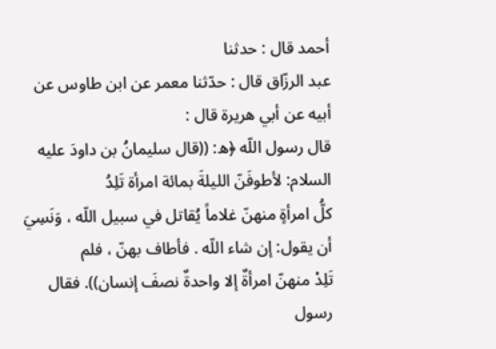أحمد قال : حدثنا
عبد الرزّاق قال : حدّثنا معمر عن ابن طاوس عن أبيه عن أبي هريرة قال :
قال رسول اللّه ﴿ه: ((قال سليمانُ بن داودَ عليه السلام: لأطوفَنّ الليلةَ بمائة امرأة تَلِدُ
كلُّ امرأةٍ منهنّ غلاماً يُقاتل في سبيل اللّه ، وَنَسِيَ أن يقول: إن شاء اللّه . فأطاف بهنّ ، فلم
تَلِدْ منهنّ امرأةٌ إلا واحدةٌ نصفَ إنسان)). فقال رسول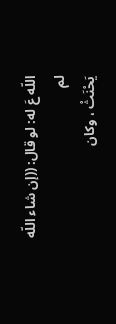اللّه عَ له: لو قال: ((إن شاء اللّه لم
يَحْنَثْ ، وكان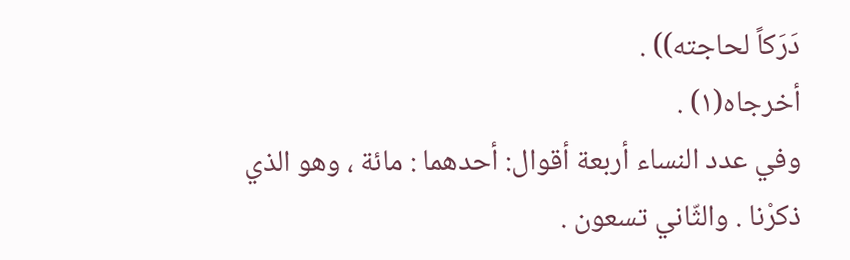دَرَكاً لحاجته)) .
أخرجاه(١) .
وفي عدد النساء أربعة أقوال: أحدهما : مائة ، وهو الذي ذكرْنا . والثّاني تسعون .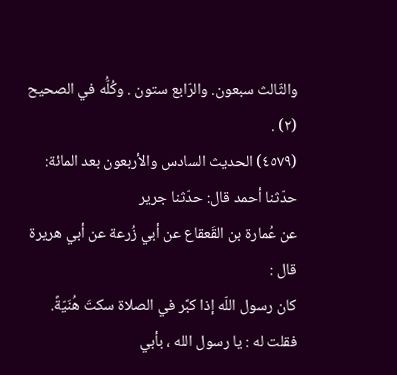والثّالث سبعون. والرّابع ستون . وكُلُّه في الصحيح (٢) .
(٤٥٧٩) الحديث السادس والأربعون بعد المائة: حدّثنا أحمد قال: حدّثنا جرير
عن عُمارة بن القَعقاع عن أبي زُرعة عن أبي هريرة قال :
كان رسول اللّه إذا كبَّر في الصلاة سكتَ هُنَيّةً. فقلت له : يا رسول الله ، بأبي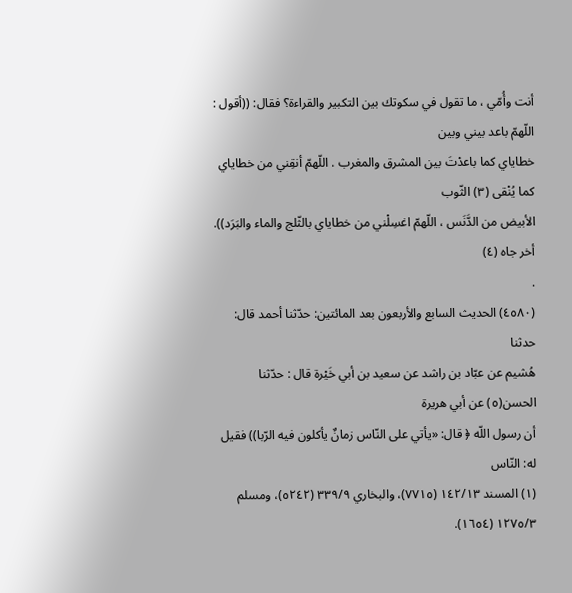أنت وأُمّي ، ما تقول في سكوتك بين التكبير والقراءة؟ فقال: ((أقول : اللّهمّ باعد بيني وبين
خطاياي كما باعدْتَ بين المشرق والمغرب . اللّهمّ أنقِني من خطاياي كما يُنْقى (٣) الثّوب
الأبيض من الدَّنَس ، اللّهمّ اغسِلْني من خطاياي بالثّلج والماء والبَرَد)).
أخر جاه (٤)
.
(٤٥٨٠) الحديث السابع والأربعون بعد المائتين: حدّثنا أحمد قال: حدثنا
هُشيم عن عبّاد بن راشد عن سعيد بن أبي خَيْرة قال : حدّثنا الحسن(٥) عن أبي هريرة
أن رسول اللّه ﴿ قال: «يأتي على النّاس زمانٌ يأكلون فيه الرّبا)) فقيل له: النّاس
(١) المسند ١٤٢/١٣ (٧٧١٥)، والبخاري ٣٣٩/٩ (٥٢٤٢)، ومسلم ١٢٧٥/٣ (١٦٥٤).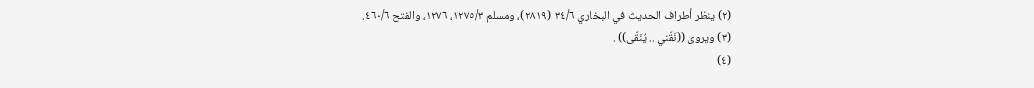(٢) ينظر أطراف الحديث في البخاري ٣٤/٦ (٢٨١٩)، ومسلم ١٢٧٥/٣، ١٢٧٦، والفتح ٤٦٠/٦.
(٣) ويروى ((نَقّني .. يُنَقّى)) .
(٤)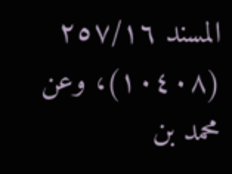المسند ٢٥٧/١٦ (١٠٤٠٨)، وعن محمد بن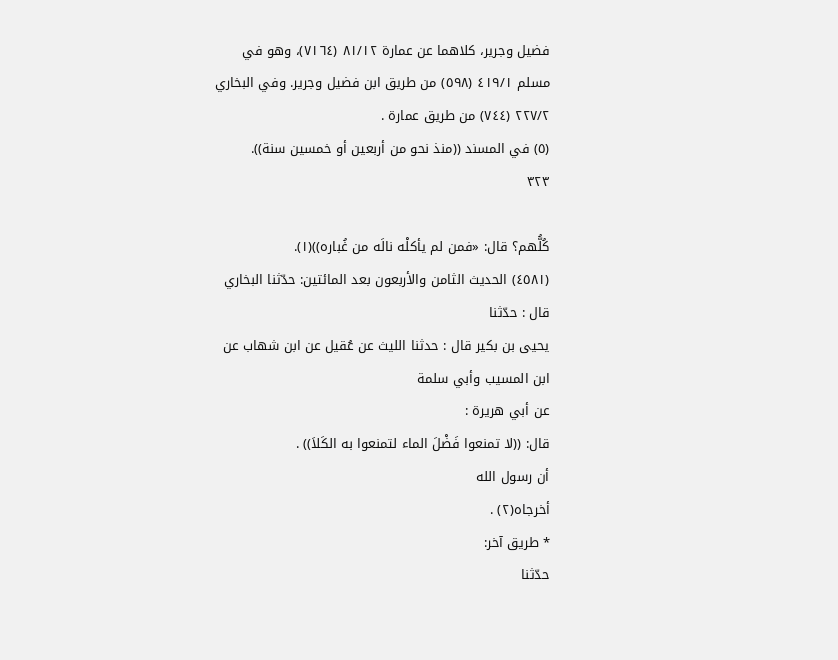فضيل وجرير، كلاهما عن عمارة ٨١/١٢ (٧١٦٤)، وهو في
مسلم ٤١٩/١ (٥٩٨) من طريق ابن فضيل وجرير. وفي البخاري ٢٢٧/٢ (٧٤٤) من طريق عمارة .
(٥) في المسند ((منذ نحو من أربعين أو خمسين سنة)).
٣٢٣

كُلُّهم؟ قال: «فمن لم يأكلْه نالَه من غُباره))(١).
(٤٥٨١) الحديث الثامن والأربعون بعد المائتين: حدّثنا البخاري قال : حدّثنا
يحيى بن بكير قال : حدثنا الليث عن عُقيل عن ابن شهاب عن ابن المسيب وأبي سلمة
عن أبي هريرة :
قال: ((لا تمنعوا فَضْلَ الماء لتمنعوا به الكَلاَ)) .
أن رسول الله
أخرجاه(٢) .
* طريق آخر:
حدّثنا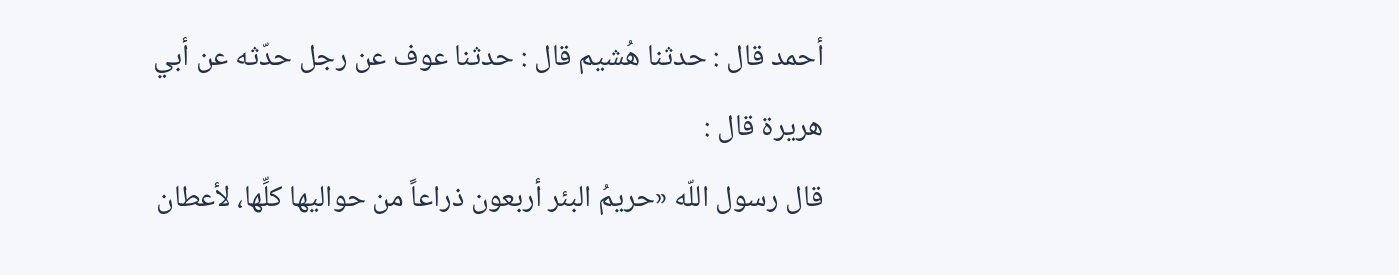أحمد قال : حدثنا هُشيم قال : حدثنا عوف عن رجل حدّثه عن أبي هريرة قال :
قال رسول اللّه «حريمُ البئر أربعون ذراعاً من حواليها كلِّها، لأعطان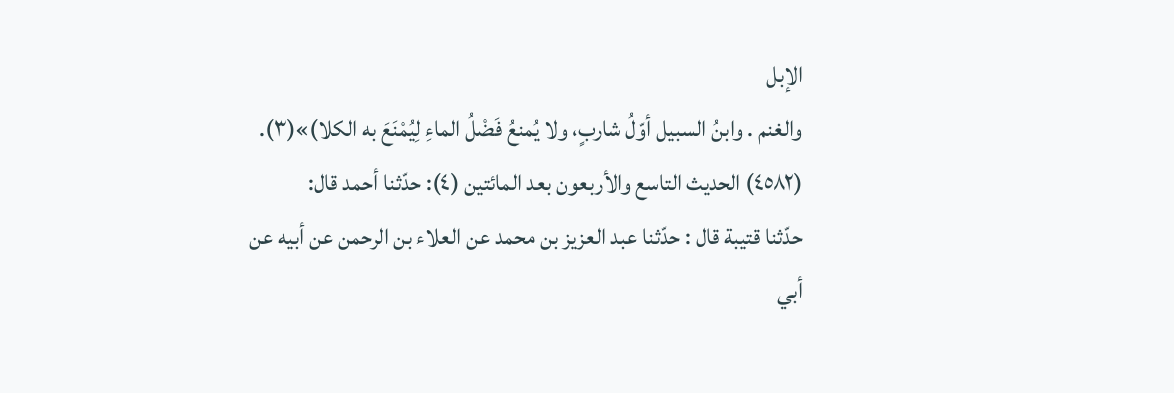الإبل
والغنم . وابنُ السبيل أوّلُ شاربٍ، ولا يُمنعُ فَضْلُ الماءِ لِيُمْنَعَ به الكلا)»(٣).
(٤٥٨٢) الحديث التاسع والأربعون بعد المائتين (٤): حدّثنا أحمد قال:
حدّثنا قتيبة قال : حدّثنا عبد العزيز بن محمد عن العلاء بن الرحمن عن أبيه عن أبي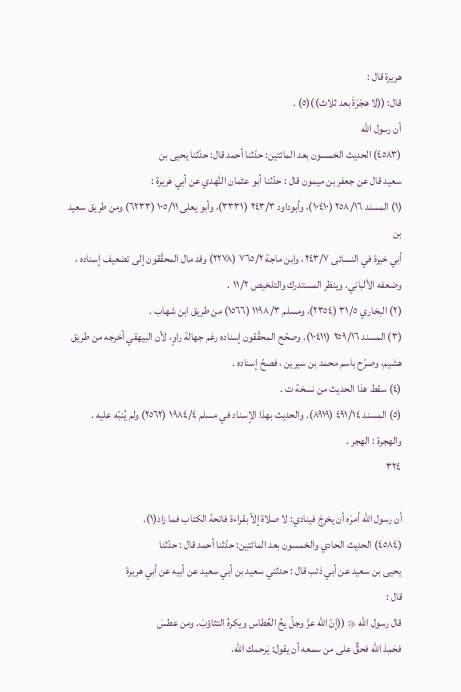هريرة قال :
قال: ((لا هجْرَةَ بعد ثلاث))(٥) .
أن رسول الله
(٤٥٨٣) الحديث الخمسون بعد المائتين: حدّثنا أحمد قال: حدّثنا يحيى بن
سعيد قال عن جعفر بن ميمون قال : حدّثنا أبو عثمان النَّهدي عن أبي هريرة :
(١) المسند ٢٥٨/١٦ (١٠٤١٠)، وأبوداود ٢٤٣/٣ (٣٣٣١)، وأبو يعلى ١٠٥/١١ (٦٢٣٣) ومن طريق سعيد بن
أبي خيرة في النسائى ٢٤٣/٧، وابن ماجة ٧٦٥/٢ (٢٢٧٨) وقد مال المحقّقون إلى تضعيف إسناده ،
وضعفه الألباني. وينظر المستدرك والتلخيص ١١/٢ .
(٢) البخاري ٣١/٥ (٢٣٥٤)، ومسلم ١١٩٨/٣ (١٥٦٦) من طريق ابن شهاب .
(٣) المسند ٢٥٩/١٦ (١٠٤١١). وصحّح المحقّقون إسناده رغم جهالة راوٍ، لأن البيهقي أخرجه من طريق
هشيم، وصرّح باسم محمد بن سيرين ، فصحّ إسناده .
(٤) سقط هذا الحديث من نسخة ت .
(٥) المسند ٤٩١/١٤ (٨٩١٩). والحديث بهذا الإسناد في مسلم ١٩٨٤/٤ (٢٥٦٢) ولم يُنبّه عليه .
والهجرة : الهجر .
٣٢٤

أن رسول اللّه أمرَه أن يخرجَ فينادي: لا صلاة إلاّ بقراءة فاتحة الكتاب فما زاد(١).
(٤٥٨٤) الحديث الحادي والخمسون بعد المائتين: حدّثنا أحمد قال : حدّثنا
يحيى بن سعيد عن أبي ذئب قال : حدثني سعيد بن أبي سعيد عن أبيه عن أبي هريرة
قال :
قال رسول اللّه ﴿: ((إنّ الله عزّ وجلّ يحُ العُطاس ويكرهُ التثاؤبَ. ومن عطسَ
فحَمِدَ اللّه فحقٌّ على من سمعه أن يقول: يَرحمك الله.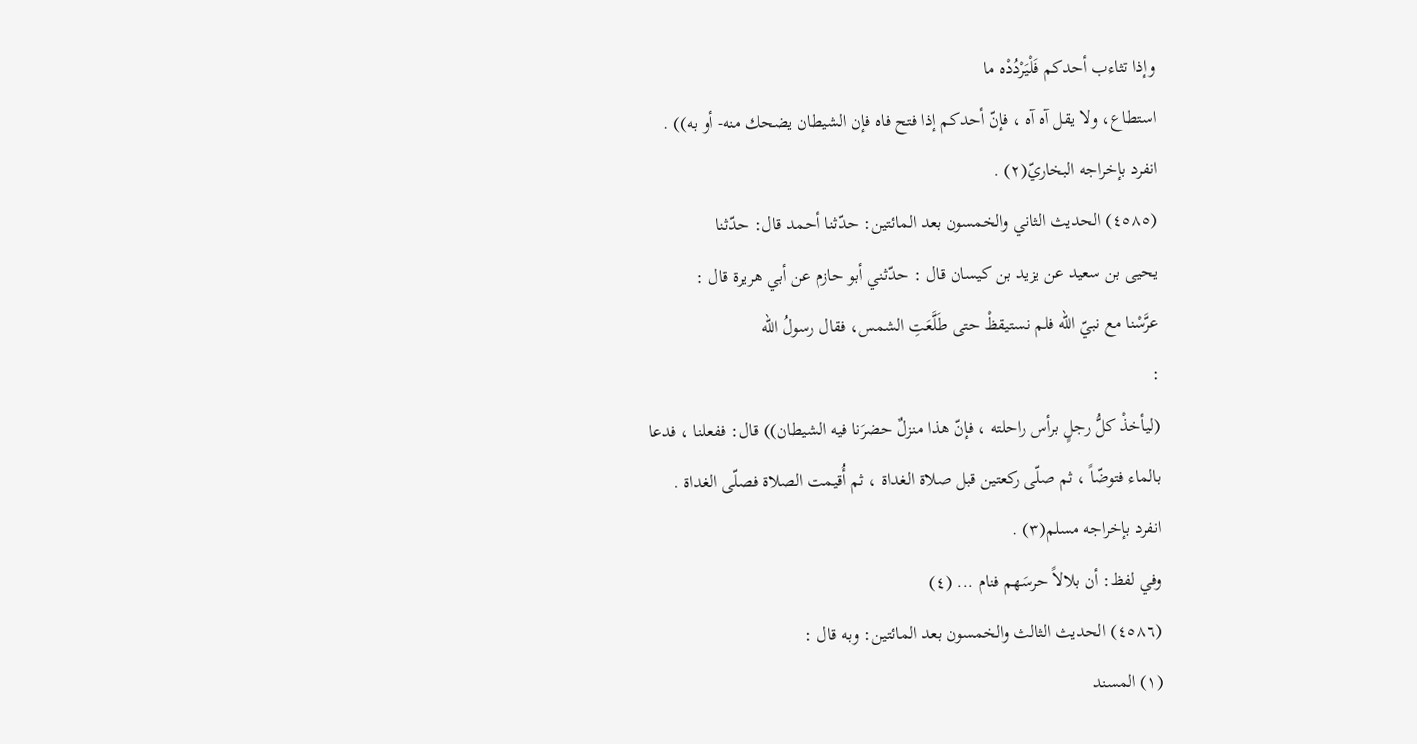وإذا تثاءب أحدكم فَلْيَرْدُدْه ما
استطاع، ولا يقل آه آه ، فإنّ أحدكم إذا فتح فاه فإن الشيطان يضحك منه- أو به)) .
انفرد بإخراجه البخاريّ(٢) .
(٤٥٨٥) الحديث الثاني والخمسون بعد المائتين: حدّثنا أحمد قال: حدّثنا
يحيى بن سعيد عن يزيد بن كيسان قال : حدّثني أبو حازم عن أبي هريرة قال :
عرَّسْنا مع نبيّ اللّه فلم نستيقظْ حتى طَلَّعَتِ الشمس، فقال رسولُ الله
:
(ليأخذْ كلُّ رجلٍ برأس راحلته ، فإنّ هذا منزلٌ حضرَنا فيه الشيطان)) قال: ففعلنا ، فدعا
بالماء فتوضّاً ، ثم صلّى ركعتين قبل صلاة الغداة ، ثم أُقيمت الصلاة فصلّى الغداة .
انفرد بإخراجه مسلم(٣) .
وفي لفظ: أن بلالاً حرسَهم فنام ... (٤)
(٤٥٨٦) الحديث الثالث والخمسون بعد المائتين: وبه قال :
(١) المسند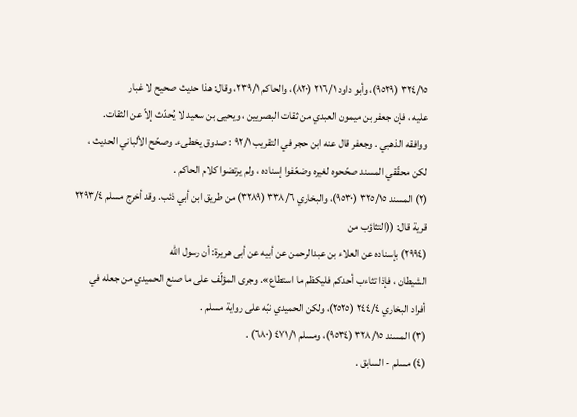٣٢٤/١٥ (٩٥٢٩)، وأبو داود ٢١٦/١ (٨٢٠)، والحاكم ٢٣٩/١، وقال: هذا حديث صحيح لا غبار
عليه ، فإن جعفر بن ميمون العبدي من ثقات البصريين ، ويحيى بن سعيد لا يُحدّث إلاّ عن الثقات.
ووافقه الذهبي . وجعفر قال عنه ابن حجر في التقريب ٩٢/١ : صدوق يخطىء. وصحّح الألباني الحديث ،
لكن محقّقي المسند صحّحوه لغيره وضعّفوا إسناده ، ولم يرتضوا كلام الحاكم .
(٢) المسند ٣٢٥/١٥ (٩٥٣٠)، والبخاري ٣٣٨/٦ (٣٢٨٩) من طريق ابن أبي ذئب. وقد أخرج مسلم ٢٢٩٣/٤
قرية قال: ((التثاؤب من
(٢٩٩٤) بإسناده عن العلاء بن عبدالرحمن عن أبيه عن أبى هريرة: أن رسول الله
الشيطان ، فإذا تثاءب أحدكم فليكظم ما استطاع». وجرى المؤلّف على ما صنع الحميدي من جعله في
أفراد البخاري ٢٤٤/٤ (٢٥٢٥)، ولكن الحميدي نبّه على رواية مسلم .
(٣) المسند ٣٢٨/١٥ (٩٥٣٤)، ومسلم ٤٧١/١ (٦٨٠) .
(٤) مسلم - السابق .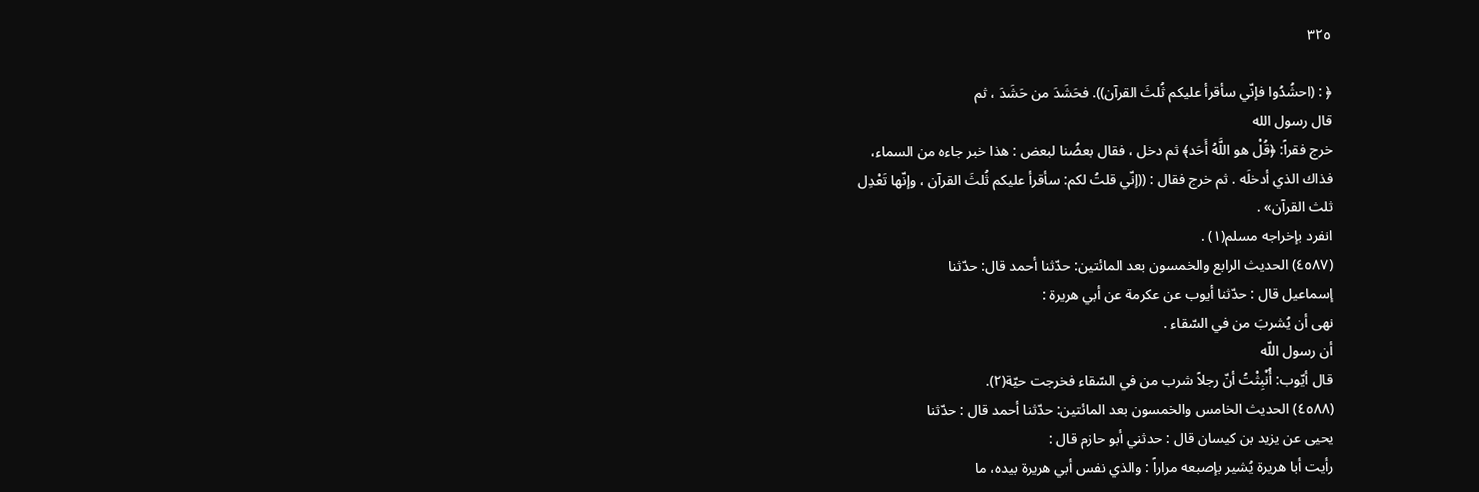٣٢٥

﴿ : (احشُدُوا فإنّي سأقرأ عليكم ثُلثَ القرآن)). فحَشَدَ من حَشَدَ ، ثم
قال رسول الله
خرج فقراً: ﴿قُلْ هو اللَّهُ أَحَد﴾ ثم دخل ، فقال بعضُنا لبعض : هذا خبر جاءه من السماء،
فذاك الذي أدخلَه . ثم خرج فقال : ((إنّي قلتُ لكم: سأقرأ عليكم ثُلثَ القرآن ، وإنّها تَعْدِل
ثلث القرآن» .
انفرد بإخراجه مسلم(١) .
(٤٥٨٧) الحديث الرابع والخمسون بعد المائتين: حدّثنا أحمد قال: حدّثنا
إسماعيل قال : حدّثنا أيوب عن عكرمة عن أبي هريرة :
نهى أن يُشربَ من في السّقاء .
أن رسول اللّه
قال أيّوب: أُنْبِثْتُ أنّ رجلاً شرب من في السّقاء فخرجت حيّة(٢).
(٤٥٨٨) الحديث الخامس والخمسون بعد المائتين: حدّثنا أحمد قال : حدّثنا
یحیی عن یزید بن کیسان قال : حدثني أبو حازم قال :
رأيت أبا هريرة يُشير بإصبعه مراراً : والذي نفس أبي هريرة بيده، ما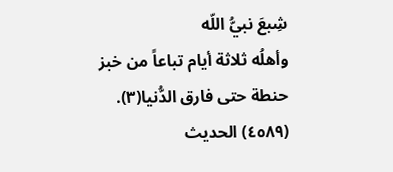شِبعَ نبيُّ اللّه
وأهلُه ثلاثة أيام تباعاً من خبز حنطة حتى فارق الدُّنيا(٣).
(٤٥٨٩) الحديث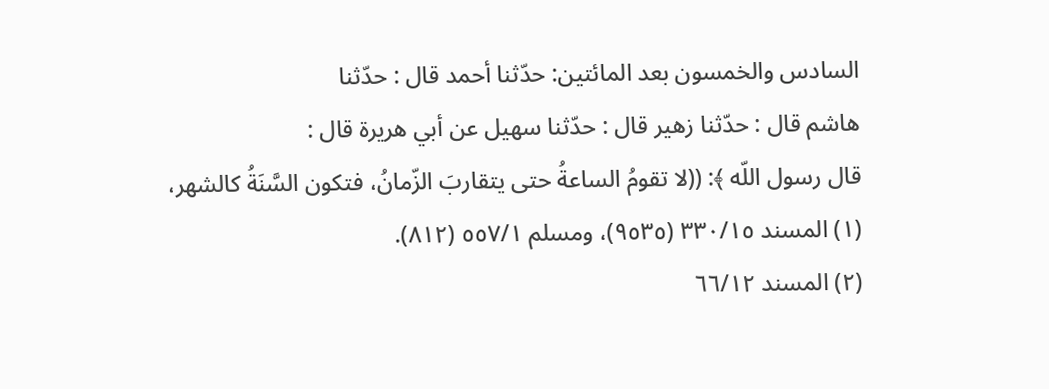السادس والخمسون بعد المائتين: حدّثنا أحمد قال : حدّثنا
هاشم قال : حدّثنا زهير قال : حدّثنا سهيل عن أبي هريرة قال :
قال رسول اللّه ﴾: ((لا تقومُ الساعةُ حتى يتقاربَ الزّمانُ، فتكون السَّنَةُ كالشهر،
(١) المسند ٣٣٠/١٥ (٩٥٣٥)، ومسلم ٥٥٧/١ (٨١٢).
(٢) المسند ٦٦/١٢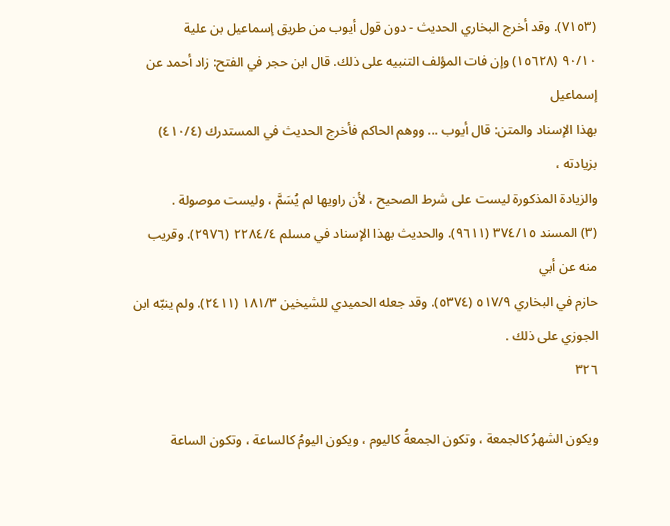(٧١٥٣). وقد أخرج البخاري الحديث - دون قول أيوب من طريق إسماعيل بن علية
٩٠/١٠ (١٥٦٢٨) وإن فات المؤلف التنبيه على ذلك. قال ابن حجر في الفتح: زاد أحمد عن إسماعيل
بهذا الإسناد والمتن: قال أيوب ... ووهم الحاكم فأخرج الحديث في المستدرك (٤١٠/٤) بزيادته ،
والزيادة المذكورة ليست على شرط الصحيح ، لأن راويها لم يُسَمَّ ، وليست موصولة .
(٣) المسند ٣٧٤/١٥ (٩٦١١). والحديث بهذا الإسناد في مسلم ٢٢٨٤/٤ (٢٩٧٦). وقريب منه عن أبي
حازم في البخاري ٥١٧/٩ (٥٣٧٤). وقد جعله الحميدي للشيخين ١٨١/٣ (٢٤١١). ولم ينبّه ابن
الجوزي على ذلك .
٣٢٦

ويكون الشهرُ كالجمعة ، وتكون الجمعةُ كاليوم ، ويكون اليومُ كالساعة ، وتكون الساعة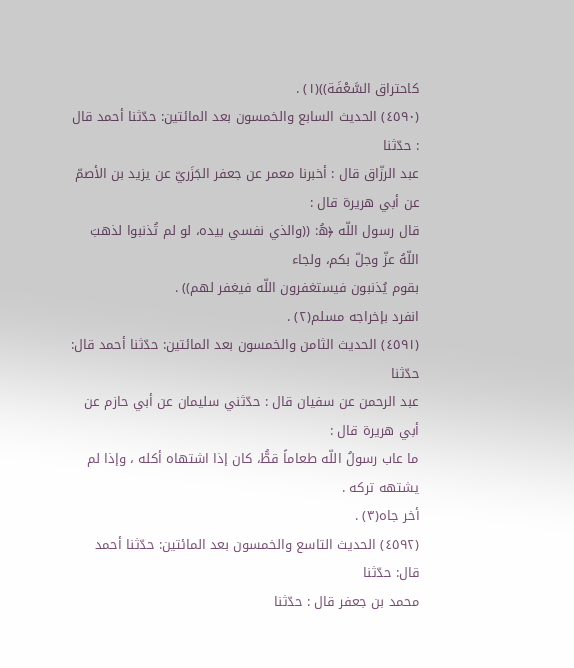كاحتراق السَّعْفَة))(١) .
(٤٥٩٠) الحديث السابع والخمسون بعد المائتين: حدّثنا أحمد قال : حدّثنا
عبد الرزّاق قال : أخبرنا معمر عن جعفر الجَزَريّ عن يزيد بن الأصمّ عن أبي هريرة قال :
قال رسول اللّه ﴿هُ: ((والذي نفسي بيده، لو لم تُذنبوا لذهبَ اللّهُ عزّ وجلّ بكم، ولجاء
بقوم يُذنبون فيستغفرون اللّه فيغفر لهم)) .
انفرد بإخراجه مسلم(٢) .
(٤٥٩١) الحديث الثامن والخمسون بعد المائتين: حدّثنا أحمد قال: حدّثنا
عبد الرحمن عن سفيان قال : حدّثني سليمان عن أبي حازم عن أبي هريرة قال :
ما عاب رسولُ اللّه طعاماً قطُّ، كان إذا اشتهاه أكله ، وإذا لم يشتهه تركه .
أخر جاه(٣) .
(٤٥٩٢) الحديث التاسع والخمسون بعد المائتين: حدّثنا أحمد قال: حدّثنا
محمد بن جعفر قال : حدّثنا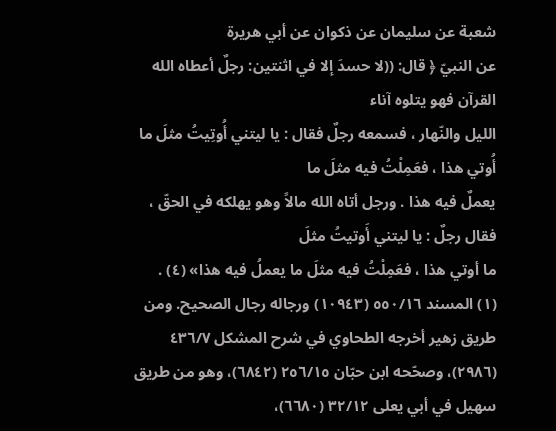شعبة عن سليمان عن ذكوان عن أبي هريرة
عن النبيّ ﴿ قال: ((لا حسدَ إلا في اثنتين: رجلٌ أعطاه الله القرآن فهو يتلوه آناء
الليل والنّهار ، فسمعه رجلٌ فقال : يا ليتني أُوتِيتُ مثلَ ما أُوتي هذا ، فعَمِلْتُ فيه مثلَ ما
يعملٌ فيه هذا . ورجل أتاه الله مالاً وهو يهلكه في الحقّ ، فقال رجلٌ : يا ليتني أَوتيتُ مثلَ
ما أوتي هذا ، فعَمِلْتُ فيه مثلَ ما يعملُ فيه هذا» (٤) .
(١) المسند ٥٥٠/١٦ (١٠٩٤٣) ورجاله رجال الصحيح. ومن طريق زهير أخرجه الطحاوي في شرح المشكل ٤٣٦/٧
(٢٩٨٦)، وصحّحه ابن حبّان ٢٥٦/١٥ (٦٨٤٢)، وهو من طريق سهيل في أبي يعلى ٣٢/١٢ (٦٦٨٠)،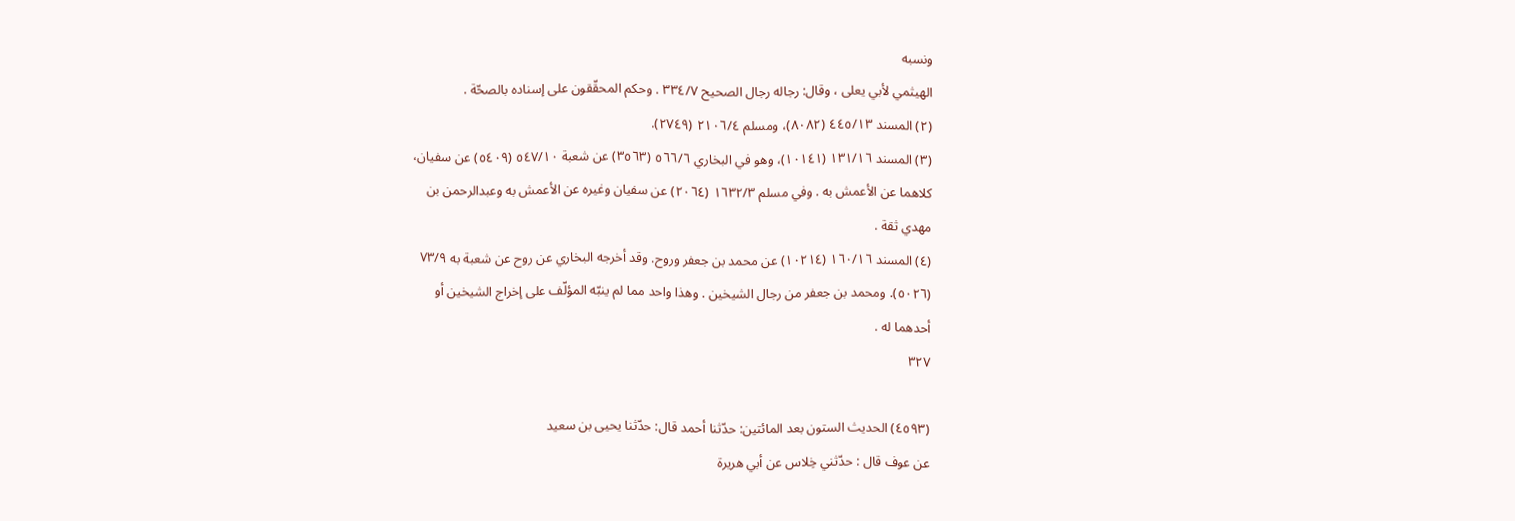ونسبه
الهيثمي لأبي يعلى ، وقال: رجاله رجال الصحيح ٣٣٤/٧ . وحكم المحقّقون على إسناده بالصحّة .
(٢) المسند ٤٤٥/١٣ (٨٠٨٢)، ومسلم ٢١٠٦/٤ (٢٧٤٩).
(٣) المسند ١٣١/١٦ (١٠١٤١)، وهو في البخاري ٥٦٦/٦ (٣٥٦٣) عن شعبة ٥٤٧/١٠ (٥٤٠٩) عن سفيان،
كلاهما عن الأعمش به . وفي مسلم ١٦٣٢/٣ (٢٠٦٤) عن سفيان وغيره عن الأعمش به وعبدالرحمن بن
مهدي ثقة .
(٤) المسند ١٦٠/١٦ (١٠٢١٤) عن محمد بن جعفر وروح. وقد أخرجه البخاري عن روح عن شعبة به ٧٣/٩
(٥٠٢٦). ومحمد بن جعفر من رجال الشيخين . وهذا واحد مما لم ينبّه المؤلّف على إخراج الشيخين أو
أحدهما له .
٣٢٧

(٤٥٩٣) الحديث الستون بعد المائتين: حدّثنا أحمد قال: حدّثنا يحيى بن سعيد
عن عوف قال : حدّثني خِلاس عن أبي هريرة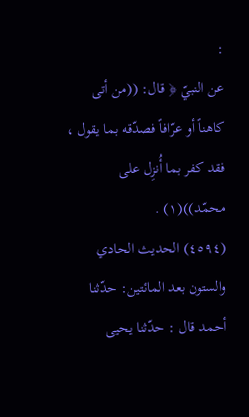:
عن النبيّ ﴿ قال: ((من أتى كاهناً أو عرّافاً فصدّقه بما يقول ، فقد كفر بما أُنزِل على
محمّد))(١) .
(٤٥٩٤) الحديث الحادي والستون بعد المائتين: حدّثنا أحمد قال : حدّثنا يحيى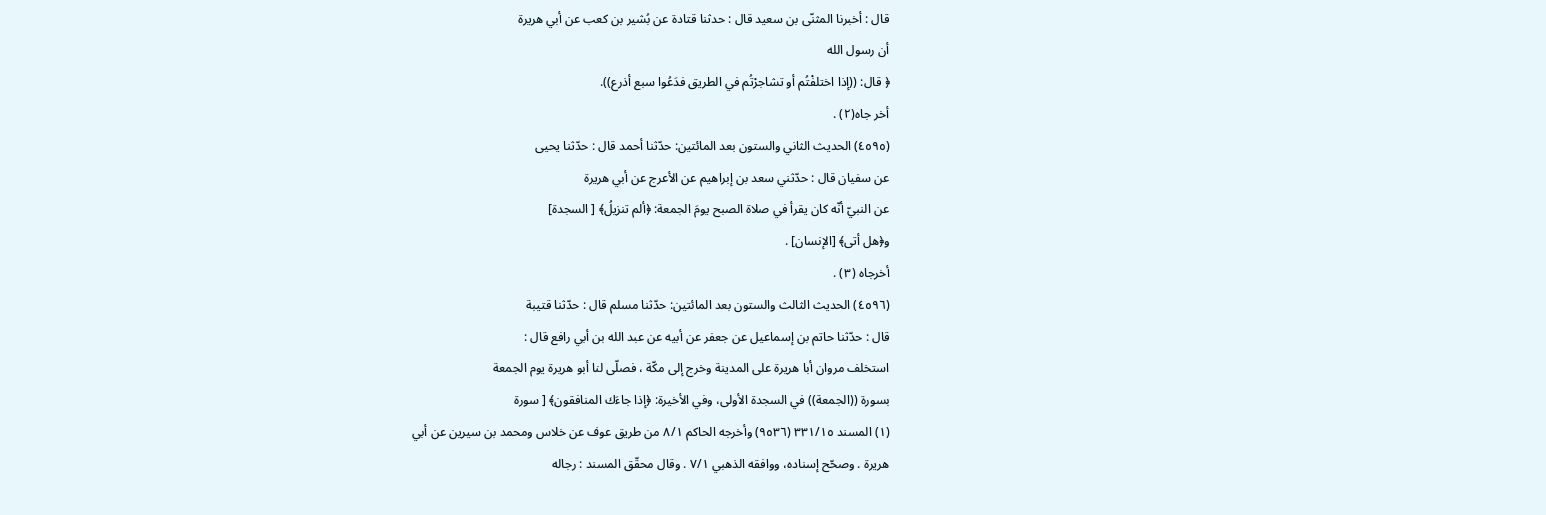قال : أخبرنا المثنّى بن سعيد قال : حدثنا قتادة عن بُشير بن كعب عن أبي هريرة
أن رسول الله
﴿ قال: ((إذا اختلفْتُم أو تشاجرْتُم في الطريق فدَعُوا سبع أذرع)).
أخر جاه(٢) .
(٤٥٩٥) الحديث الثاني والستون بعد المائتين: حدّثنا أحمد قال : حدّثنا يحيى
عن سفيان قال : حدّثني سعد بن إبراهيم عن الأعرج عن أبي هريرة
عن النبيّ أنّه كان يقرأ في صلاة الصبح يومَ الجمعة: ﴿ألم تنزيلُ﴾ [ السجدة]
و﴿هل أتى﴾ [الإنسان] .
أخرجاه (٣) .
(٤٥٩٦) الحديث الثالث والستون بعد المائتين: حدّثنا مسلم قال : حدّثنا قتيبة
قال : حدّثنا حاتم بن إسماعيل عن جعفر عن أبيه عن عبد الله بن أبي رافع قال :
استخلف مروان أبا هريرة على المدينة وخرج إلى مكّة ، فصلّى لنا أبو هريرة يوم الجمعة
بسورة ((الجمعة)) في السجدة الأولى، وفي الأخيرة: ﴿إذا جاءَك المنافقون﴾ [ سورة
(١) المسند ٣٣١/١٥ (٩٥٣٦) وأخرجه الحاكم ٨/١ من طريق عوف عن خلاس ومحمد بن سيرين عن أبي
هريرة . وصحّح إسناده، ووافقه الذهبي ٧/١ . وقال محقّق المسند : رجاله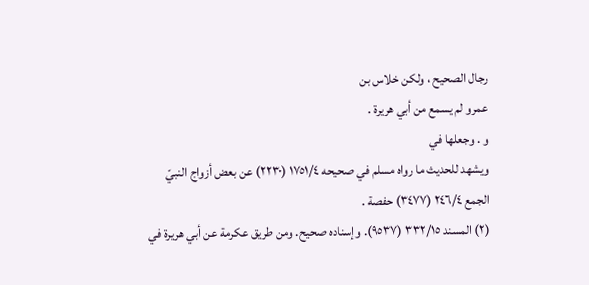رجال الصحيح ، ولكن خلاس بن
عمرو لم يسمع من أبي هريرة .
و . وجعلها في
ویشهد للحديث ما رواه مسلم في صحيحه ١٧٥١/٤ (٢٢٣٠) عن بعض أزواج النبيّ
الجمع ٢٤٦/٤ (٣٤٧٧) حفصة .
(٢) المسند ٣٣٢/١٥ (٩٥٣٧). وإسناده صحيح. ومن طريق عكرمة عن أبي هريرة في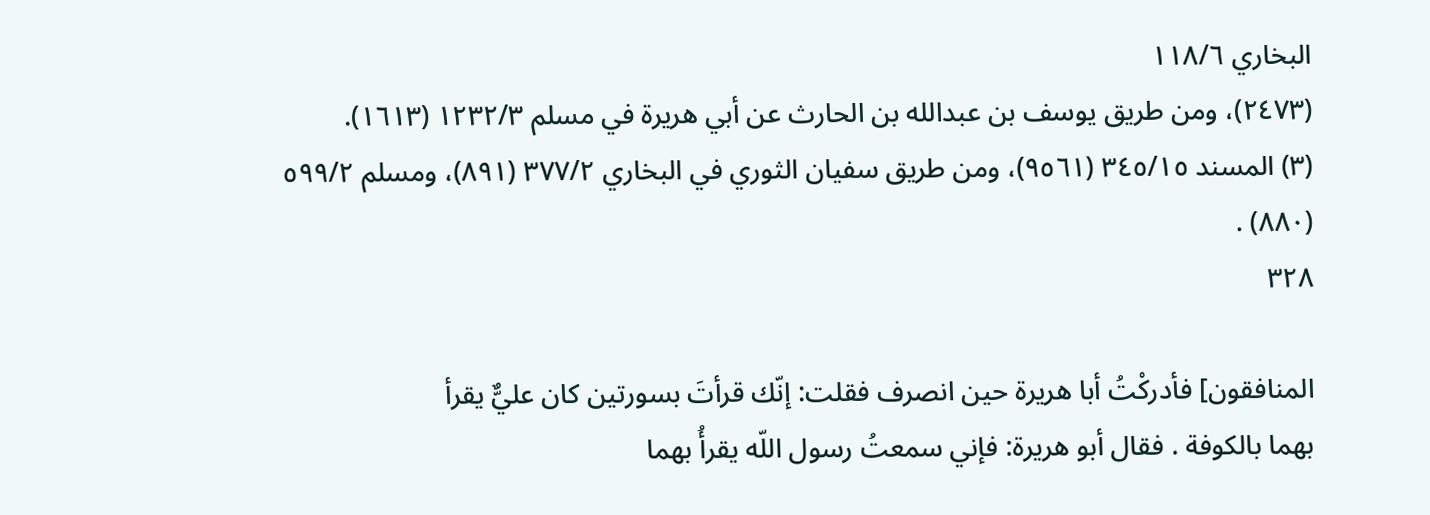البخاري ١١٨/٦
(٢٤٧٣)، ومن طريق يوسف بن عبدالله بن الحارث عن أبي هريرة في مسلم ١٢٣٢/٣ (١٦١٣).
(٣) المسند ٣٤٥/١٥ (٩٥٦١)، ومن طريق سفيان الثوري في البخاري ٣٧٧/٢ (٨٩١)، ومسلم ٥٩٩/٢
(٨٨٠) .
٣٢٨

المنافقون] فأدركْتُ أبا هريرة حين انصرف فقلت: إنّك قرأتَ بسورتين كان عليٌّ يقرأ
بهما بالكوفة . فقال أبو هريرة: فإني سمعتُ رسول اللّه يقرأُ بهما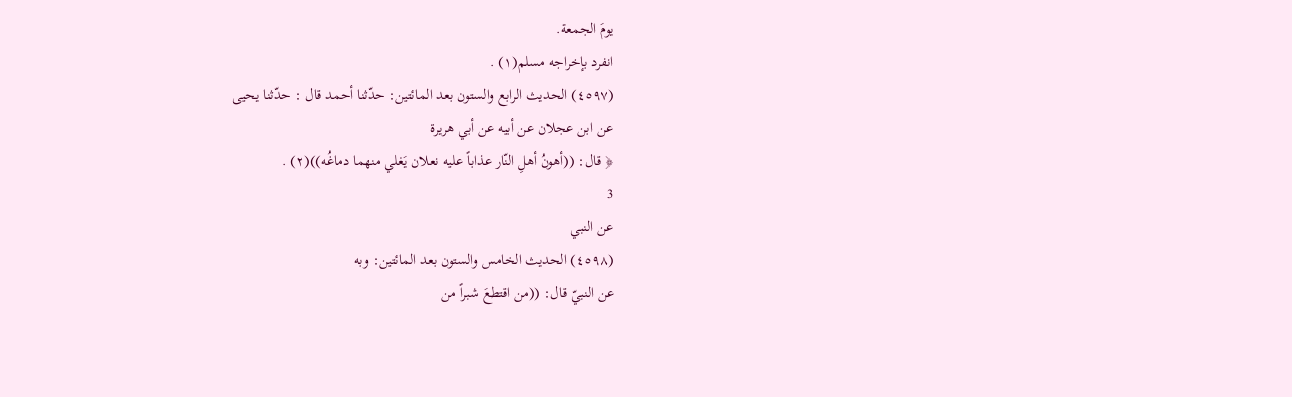يومَ الجمعة.
انفرد بإخراجه مسلم(١) .
(٤٥٩٧) الحديث الرابع والستون بعد المائتين: حدّثنا أحمد قال : حدّثنا يحيى
عن ابن عجلان عن أبيه عن أبي هريرة
﴿ قال: ((أهونُ أهلِ النّار عذاباً عليه نعلان يَغلي منهما دماغُه))(٢) .
3
عن النبي
(٤٥٩٨) الحديث الخامس والستون بعد المائتين: وبه
عن النبيّ قال: ((من اقتطعَ شبراً من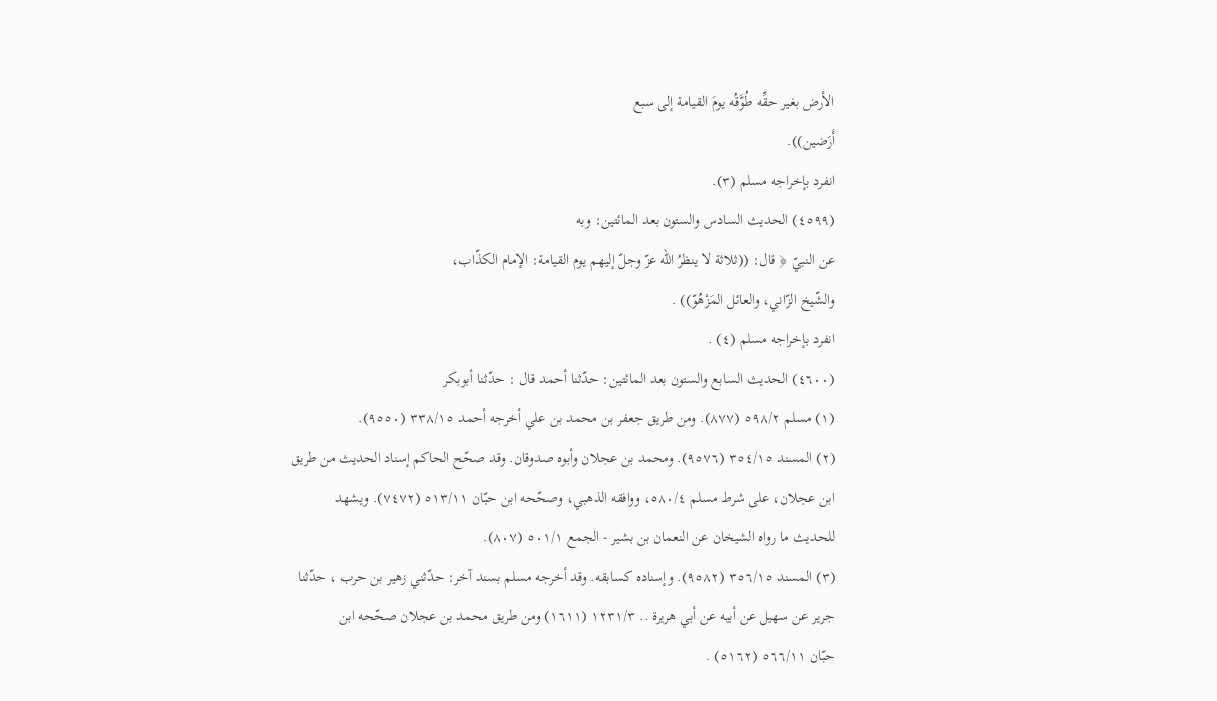الأرض بغير حقِّه طُوَّقُه يومَ القيامة إلى سبع
أَرَضين)).
انفرد بإخراجه مسلم (٣).
(٤٥٩٩) الحديث السادس والستون بعد المائتين: وبه
عن النبيّ ﴿ قال: ((ثلاثة لا ينظرُ اللّه عزّ وجلّ إليهم يوم القيامة: الإمام الكذّاب،
والشّيخ الزّاني، والعائل المَزْهُوّ)) .
انفرد بإخراجه مسلم (٤) .
(٤٦٠٠) الحديث السابع والستون بعد المائتين: حدّثنا أحمد قال : حدّثنا أبوبكر
(١) مسلم ٥٩٨/٢ (٨٧٧). ومن طريق جعفر بن محمد بن علي أخرجه أحمد ٣٣٨/١٥ (٩٥٥٠).
(٢) المسند ٣٥٤/١٥ (٩٥٧٦). ومحمد بن عجلان وأبوه صدوقان. وقد صحّح الحاكم إسناد الحديث من طريق
ابن عجلان، على شرط مسلم ٥٨٠/٤، ووافقه الذهبي، وصحّحه ابن حبّان ٥١٣/١١ (٧٤٧٢). ويشهد
للحديث ما رواه الشيخان عن النعمان بن بشير - الجمع ٥٠١/١ (٨٠٧).
(٣) المسند ٣٥٦/١٥ (٩٥٨٢). وإسناده كسابقه. وقد أخرجه مسلم بسند آخر: حدّثني زهير بن حرب ، حدّثنا
جرير عن سهيل عن أبيه عن أبي هريرة .. ١٢٣١/٣ (١٦١١) ومن طريق محمد بن عجلان صحّحه ابن
حبّان ٥٦٦/١١ (٥١٦٢) .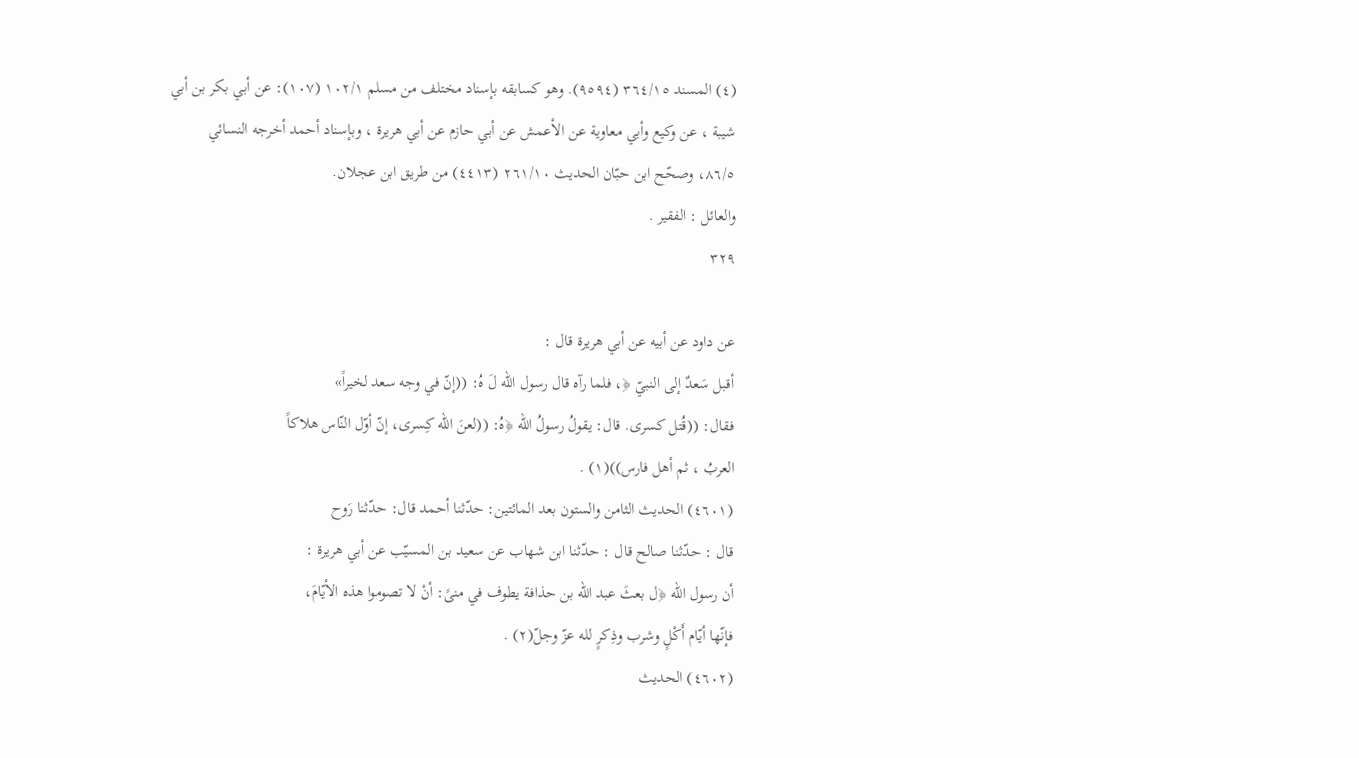(٤) المسند ٣٦٤/١٥ (٩٥٩٤). وهو كسابقه بإسناد مختلف من مسلم ١٠٢/١ (١٠٧): عن أبي بكر بن أبي
شيبة ، عن وكيع وأبي معاوية عن الأعمش عن أبي حازم عن أبي هريرة ، وبإسناد أحمد أخرجه النسائي
٨٦/٥، وصحّح ابن حبّان الحديث ٢٦١/١٠ (٤٤١٣) من طريق ابن عجلان.
والعائل : الفقير .
٣٢٩

عن داود عن أبيه عن أبي هريرة قال :
أقبل سَعدٌ إلى النبيّ ﴿، فلما رآه قال رسول اللّه لَ هُ: ((إنّ في وجه سعد لخيراً»
فقال: ((قُتل كسرى. قال: يقولُ رسولُ اللّه ﴿هُ: ((لعنَ اللّه كِسرى، إنّ أوّل النّاس هلاكاً
العربُ ، ثم أهل فارس))(١) .
(٤٦٠١) الحديث الثامن والستون بعد المائتين: حدّثنا أحمد قال: حدّثنا رَوح
قال : حدّثنا صالح قال : حدّثنا ابن شهاب عن سعيد بن المسيّب عن أبي هريرة :
أن رسول اللّه ﴿ل بعثَ عبد الله بن حذافة يطوف في منىً: أنْ لا تصوموا هذه الأيّامَ،
فإنّها أيّام أَكْلٍ وشرب وذِكرٍ لله عزّ وجلّ(٢) .
(٤٦٠٢) الحديث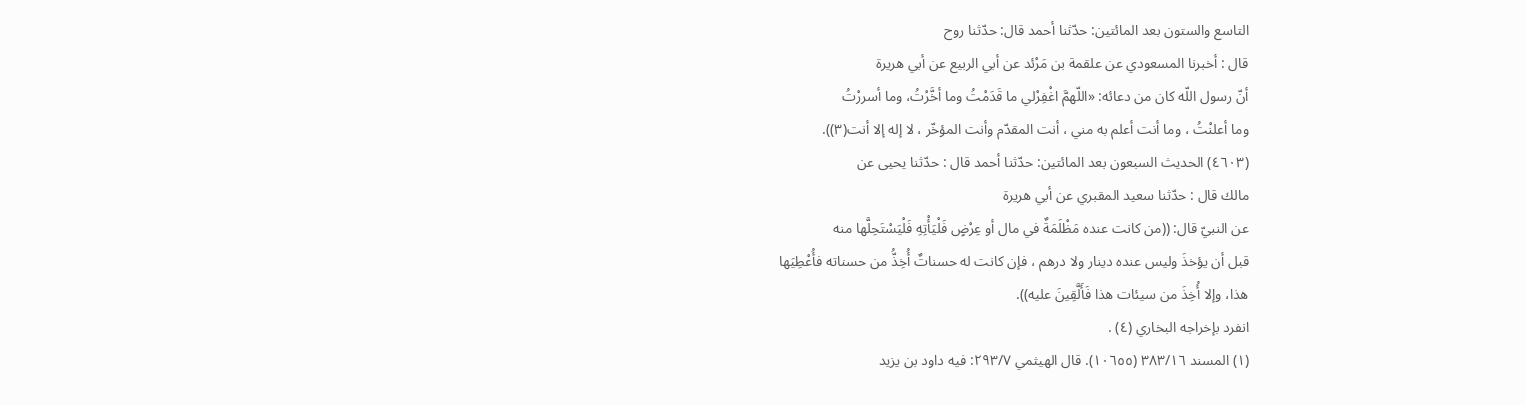التاسع والستون بعد المائتين: حدّثنا أحمد قال: حدّثنا روح
قال : أخبرنا المسعودي عن علقمة بن مَرْئد عن أبي الربيع عن أبي هريرة
أنّ رسول اللّه كان من دعائه: «اللّهمَّ اغْفِرْلي ما قَدَمْتُ وما أخَّرْتُ، وما أسررْتُ
وما أعلنْتُ ، وما أنت أعلم به مني ، أنت المقدّم وأنت المؤخّر ، لا إله إلا أنت(٣)).
(٤٦٠٣) الحديث السبعون بعد المائتين: حدّثنا أحمد قال : حدّثنا يحيى عن
مالك قال : حدّثنا سعيد المقبري عن أبي هريرة
عن النبيّ قال: ((من كانت عنده مَظْلَمَةٌ في مال أو عِرْضٍ فَلْيَأْتِهِ فَلْيَسْتَحِلَّها منه
قبل أن يؤخذَ وليس عنده دينار ولا درهم ، فإن كانت له حسناتٌ أُخِذُّ من حسناته فأُعْطِيَها
هذا، وإلا أُخِذَ من سيئات هذا فَأَلَّقِينَ عليه)).
انفرد بإخراجه البخاري (٤) .
(١) المسند ٣٨٣/١٦ (١٠٦٥٥). قال الهيثمي ٢٩٣/٧: فيه داود بن يزيد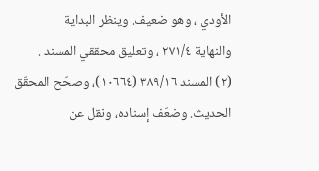الأودي ، وهو ضعيف. وينظر البداية
والنهاية ٢٧١/٤ ، وتعليق محققي المسند .
(٢) المسند ٣٨٩/١٦ (١٠٦٦٤)، وصحّح المحقّق الحديث. وضعّف إسناده، ونقل عن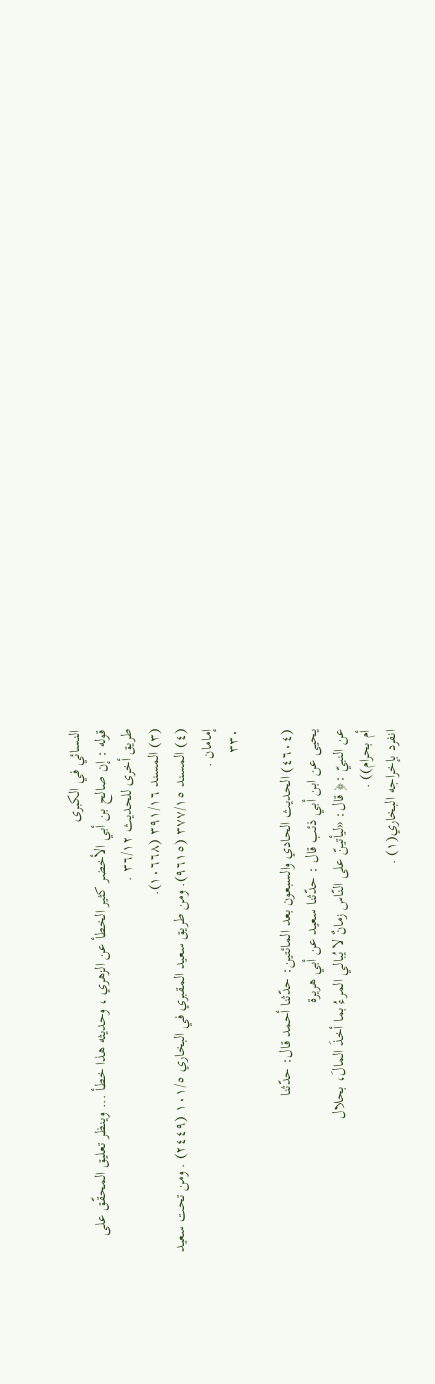النسائي في الكبرى
قوله : إن صالح بن أبي الأخضر كثير الخطأ عن الزهري ، وحديثه هذا خطأ ... وينظر تعليق المحقّق على
طريق أخرى للحديث ٣٦/١٢ .
(٣) المسند ٣٩١/١٦ (١٠٦٦٨).
(٤) المسند ٣٧٧/١٥ (٩٦١٥). ومن طريق سعيد المقبري في البخاري ١٠١/٥ (٢٤٤٩) . ومن تحت سعيد
إمامان .
٣٣٠

(٤٦٠٤) الحديث الحادي والسبعون بعد المائتين: حدّثنا أحمد قال: حدّثنا
يحيى عن ابن أبي ذئب قال : حدّثنا سعيد عن أبي هريرة
عن النبيّ :﴿ قال: «ليأتينّ على النّاس زمانٌ لا يُبالي المرءُ بما أخذَ المالَ، بحلال
أم بحرام)) .
انفرد بإخراجه البخاري(١) .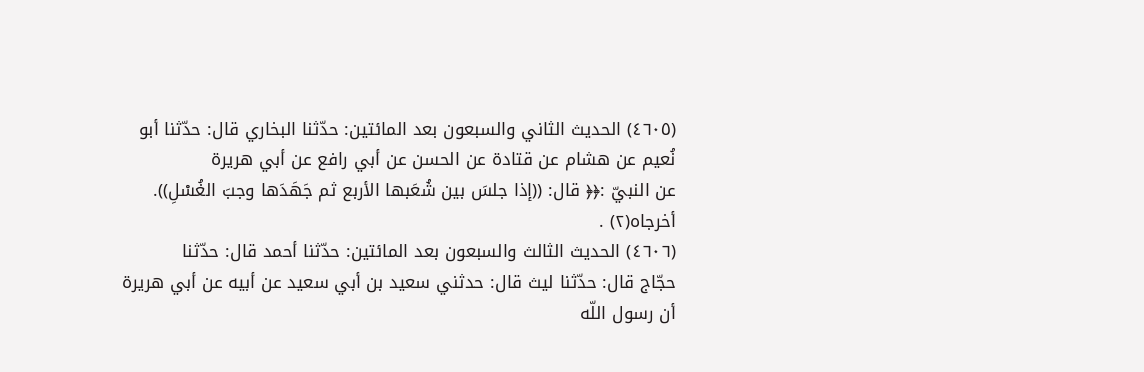(٤٦٠٥) الحديث الثاني والسبعون بعد المائتين: حدّثنا البخاري قال: حدّثنا أبو
نُعيم عن هشام عن قتادة عن الحسن عن أبي رافع عن أبي هريرة
عن النبيّ :﴿﴿ قال: ((إذا جلسَ بين شُعَبها الأربع ثم جَهَدَها وجبَ الغُسْلِ)).
أخرجاه(٢) .
(٤٦٠٦) الحديث الثالث والسبعون بعد المائتين: حدّثنا أحمد قال: حدّثنا
حجّاج قال: حدّثنا ليث قال: حدثني سعيد بن أبي سعيد عن أبيه عن أبي هريرة
أن رسول اللّه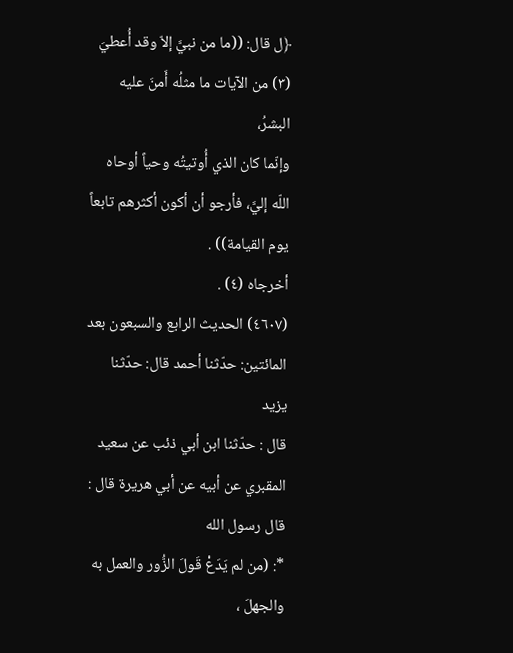﴿ل قال: ((ما من نبيَّ إلاّ وقد أُعطيَ (٣) من الآيات ما مثلُه أَمنَ عليه البشرُ،
وإنّما كان الذي أُوتيتُه وحياً أوحاه اللّه إليَّ، فأرجو أن أكون أكثرهم تابعاً يوم القيامة)) .
أخرجاه (٤) .
(٤٦٠٧) الحديث الرابع والسبعون بعد المائتين: حدّثنا أحمد قال: حدّثنا يزيد
قال : حدّثنا ابن أبي ذئب عن سعيد المقبري عن أبيه عن أبي هريرة قال :
قال رسول الله
*: (من لم يَدَعْ قَولَ الزُّور والعمل به والجهلَ ،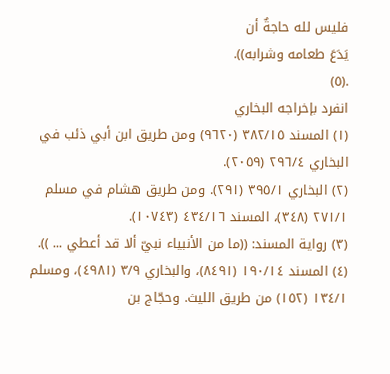فليس لله حاجةٌ أن
يَدَعَ طعامه وشرابه)).
.(٥)
انفرد بإخراجه البخاري
(١) المسند ٣٨٢/١٥ (٩٦٢٠) ومن طريق ابن أبي ذئب في البخاري ٢٩٦/٤ (٢٠٥٩).
(٢) البخاري ٣٩٥/١ (٢٩١). ومن طريق هشام في مسلم ٢٧١/١ (٣٤٨)، المسند ٤٣٤/١٦ (١٠٧٤٣).
(٣) رواية المسند: ((ما من الأنبياء نبيّ ألا قد أعطي ... )).
(٤) المسند ١٩٠/١٤ (٨٤٩١)، والبخاري ٣/٩ (٤٩٨١)، ومسلم ١٣٤/١ (١٥٢) من طريق الليث. وحجّاج بن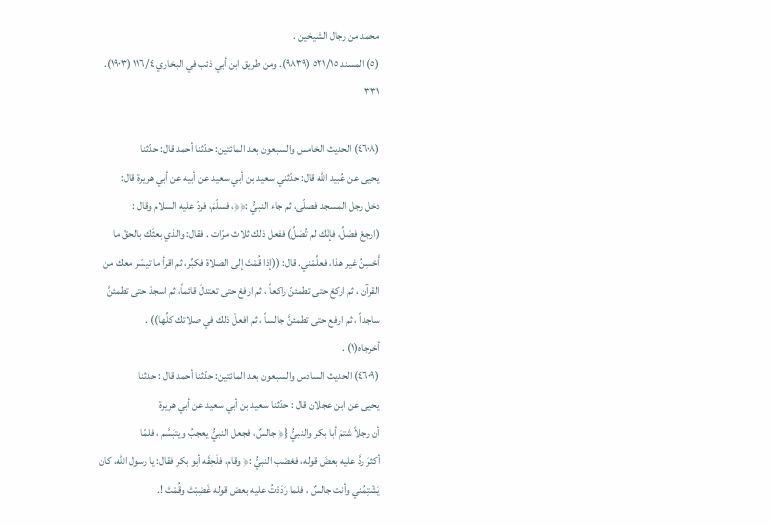محمد من رجال الشيخين .
(٥) المسند ٥٢١/١٥ (٩٨٣٩). ومن طريق ابن أبي ذئب في البخاري ١١٦/٤ (١٩٠٣).
٣٣١

(٤٦٠٨) الحديث الخامس والسبعون بعد المائتين: حدّثنا أحمد قال: حدّثنا
يحيى عن عُبيد اللّه قال: حدّثني سعيد بن أبي سعيد عن أبيه عن أبي هريرة قال:
دخل رجل المسجد فصلّى، ثم جاء النبيُّ :﴿﴿، فسلّمَ، فردّ عليه السلام وقال :
(ارجعْ فصَلِّ، فإنْك لم تُصَلِّ) ففعل ذلك ثلاث مرّات . فقال: والذي بعثَك بالحقّ ما
أَحْسِنُ غير هذا، فعلِّمْني. قال: ((إذا قُمْتَ إلى الصلاة فكبِّر، ثم اقرأ ما تيسّر معك من
القرآن ، ثم اركعْ حتى تطمئنّ راكعاً ، ثم ارفعْ حتى تعتدلَ قائماً، ثم اسجدْ حتى تطمئنَّ
ساجداً ، ثم ارفع حتى تطمئنَّ جالساً ، ثم افعلْ ذلك في صلاتك كلِّها)) .
أخرجاه(١) .
(٤٦٠٩) الحديث السادس والسبعون بعد المائتين: حدّثنا أحمد قال : حدثنا
يحيى عن ابن عجلان قال : حدّثنا سعيد بن أبي سعيد عن أبي هريرة
أن رجلاً شتمَ أبا بكر والنبيُّ {﴿ جالسٌ، فجعل النبيُّ يعجبُ ويتبَسَّم ، فلمّا
أكثرَ ردَّ عليه بعضَ قوله، فغضب النبيُّ :﴿ وقام، فلَحِقَه أبو بكر فقال: يا رسول اللّه، كان
يَشْتِمُني وأنت جالسٌ ، فلما رَدَدْتُ عليه بعض قوله غَضِبْتَ وقُمْتَ !.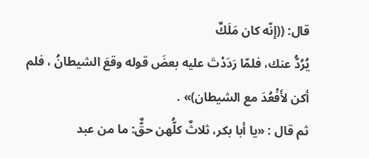قال: ((إنّه كان مَلَكٌ
يُرُدُّ عنك، فلمّا رَدَدْتَ عليه بعضَ قوله وقعَ الشيطانُ ، فلم أكن لأَفْعُدَ مع الشيطان)» .
ثم قال : «يا أبا بكر، ثلاثٌ كلُّهن حقٌّ: ما من عبد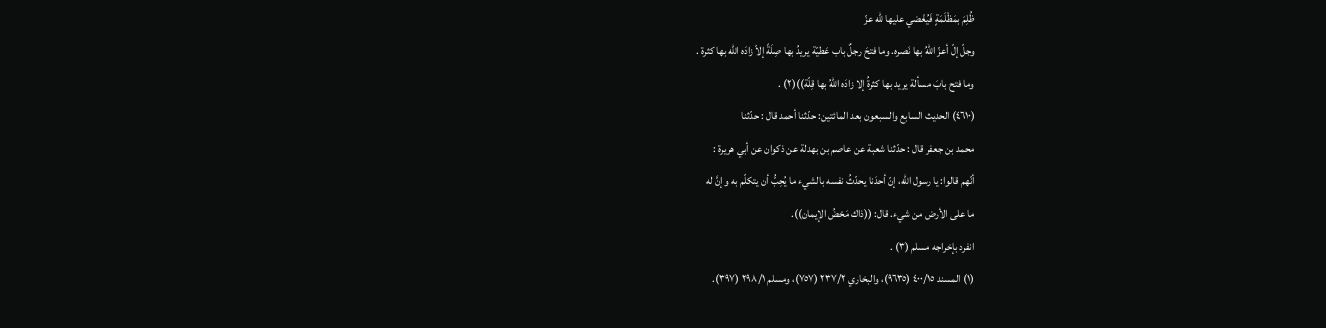ظُلِمَ بمَظْلَمَةٍ فَيُغْضي عليها للّه عزّ
وجلّ إلّ أعزّ اللّهُ بها نَصره. وما فتحَ رجلٌ باب عَطيّة يريدُ بها صِلَةً إلاّ زادَه اللّه بها كثرة .
وما فتح بابَ مسألة يريد بها كثرةُ إلا زادَه اللّهُ بها قِلّة))(٢) .
(٤٦١٠) الحديث السابع والسبعون بعد المائتين: حدّثنا أحمد قال : حدّثنا
محمد بن جعفر قال : حدّثنا شعبة عن عاصم بن بهدلة عن ذكوان عن أبي هريرة :
أنّهم قالوا: يا رسول اللّه، إنّ أحدَنا يحدّثُ نفسه بالشيء ما يُحِبُّ أن يتكلّم به وإنَّ له
ما على الأرض من شيء. قال: ((ذاك مَحْضُ الإيمان)).
انفرد بإخراجه مسلم (٣) .
(١) المسند ٤٠٠/١٥ (٩٦٣٥)، والبخاري ٢٣٧/٢ (٧٥٧)، ومسلم ٢٩٨/١ (٣٩٧).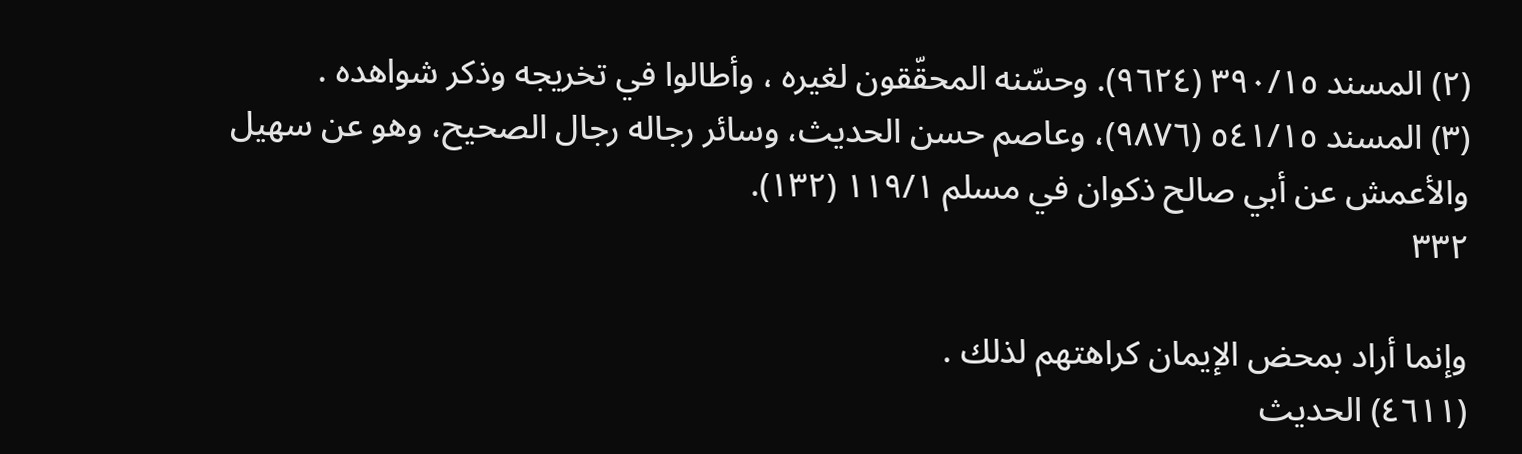(٢) المسند ٣٩٠/١٥ (٩٦٢٤). وحسّنه المحقّقون لغيره ، وأطالوا في تخريجه وذكر شواهده .
(٣) المسند ٥٤١/١٥ (٩٨٧٦)، وعاصم حسن الحديث، وسائر رجاله رجال الصحيح، وهو عن سهيل
والأعمش عن أبي صالح ذكوان في مسلم ١١٩/١ (١٣٢).
٣٣٢

وإنما أراد بمحض الإيمان كراهتهم لذلك .
(٤٦١١) الحديث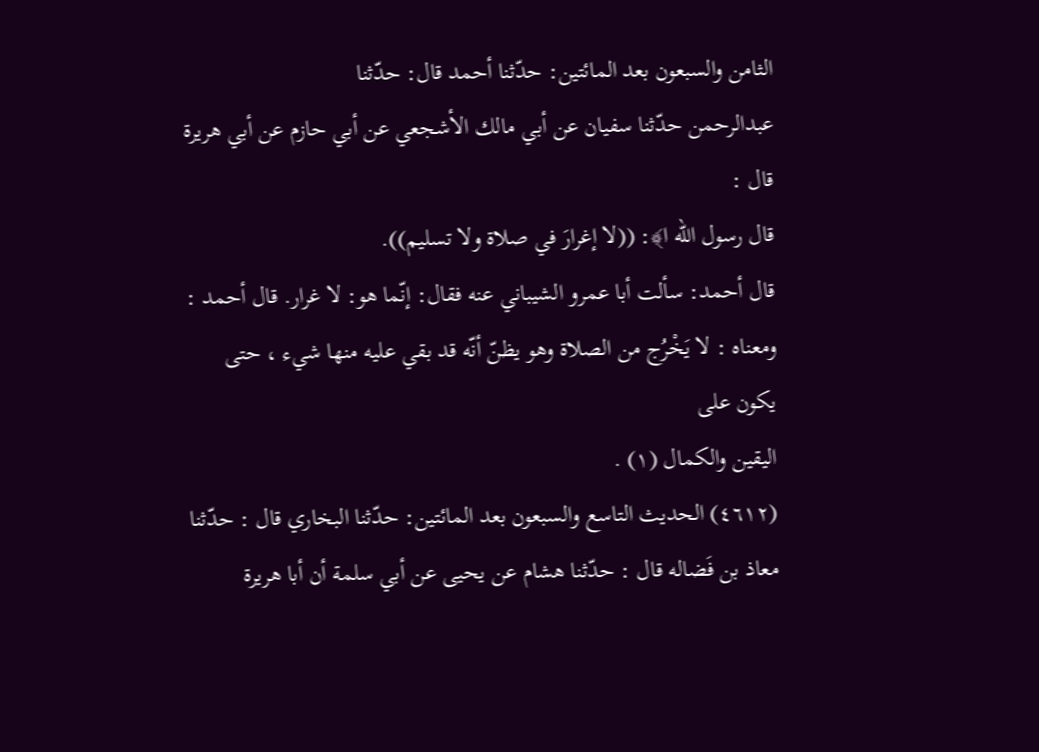الثامن والسبعون بعد المائتين: حدّثنا أحمد قال: حدّثنا
عبدالرحمن حدّثنا سفيان عن أبي مالك الأشجعي عن أبي حازم عن أبي هريرة قال :
قال رسول اللّه ا﴾: ((لا إغرارَ في صلاة ولا تسليم)).
قال أحمد: سألت أبا عمرو الشيباني عنه فقال: إنّما هو: لا غرار. قال أحمد :
ومعناه : لا يَخْرُج من الصلاة وهو يظنّ أنّه قد بقي عليه منها شيء ، حتى يكون على
اليقين والكمال (١) .
(٤٦١٢) الحديث التاسع والسبعون بعد المائتين: حدّثنا البخاري قال : حدّثنا
معاذ بن فَضاله قال : حدّثنا هشام عن يحيى عن أبي سلمة أن أبا هريرة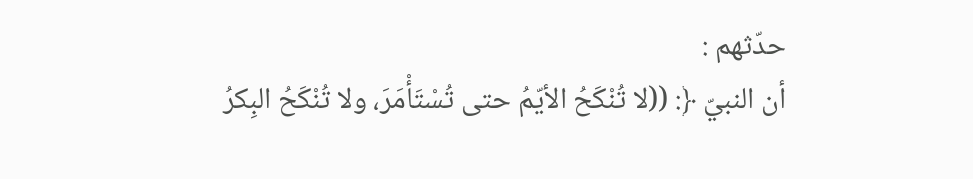حدّثهم :
أن النبيّ ﴿: ((لا تُنْكَحُ الأيّمُ حتى تُسْتَأْمَرَ، ولا تُنْكَحُ البِكرُ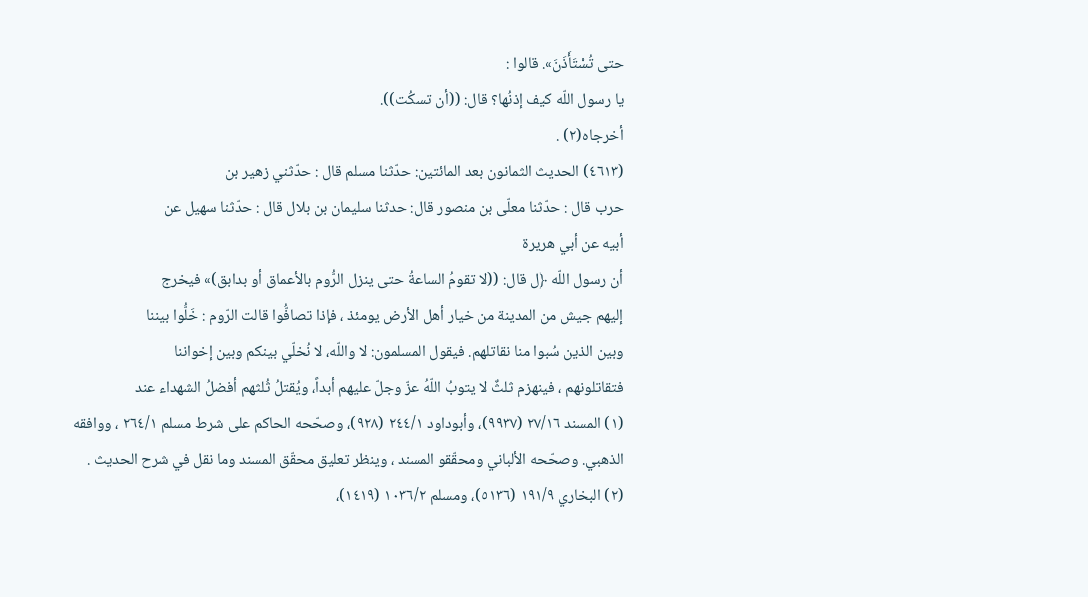حتى تُسْتَأَذَنَ». قالوا :
يا رسول اللّه كيف إذنُها؟ قال: ((أن تسكُت)).
أخرجاه(٢) .
(٤٦١٣) الحديث الثمانون بعد المائتين: حدّثنا مسلم قال : حدّثني زهير بن
حرب قال : حدّثنا معلّى بن منصور قال: حدثنا سليمان بن بلال قال : حدّثنا سهيل عن
أبيه عن أبي هريرة
أن رسول اللّه ﴿ل قال: ((لا تقومُ الساعةُ حتى ينزل الرُّوم بالأعماق أو بدابق)» فيخرج
إليهم جيش من المدينة من خيار أهل الأرض يومئذ ، فإذا تصافُّوا قالت الرّوم : خَلُّوا بيننا
وبين الذين سُبوا منا نقاتلهم. فيقول المسلمون: لا واللّه، لا نُخلّي بينكم وبين إخواننا
فتقاتلونهم ، فينهزم ثلثٌ لا يتوبُ اللّهُ عزّ وجلّ عليهم أبداً، ويُقتلُ ثُلثهم أفضلُ الشهداء عند
(١) المسند ٢٧/١٦ (٩٩٣٧)، وأبوداود ٢٤٤/١ (٩٢٨)، وصحّحه الحاكم على شرط مسلم ٢٦٤/١ ، ووافقه
الذهبي. وصحّحه الألباني ومحقّقو المسند ، وينظر تعليق محقّق المسند وما نقل في شرح الحديث .
(٢) البخاري ١٩١/٩ (٥١٣٦)، ومسلم ١٠٣٦/٢ (١٤١٩)،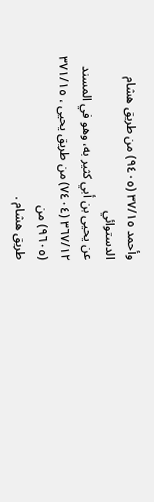وأحمد ٣٧/١٥ (٩٤٠٥) من طريق هشام الدستوائي
عن يحيى بن أبي كثير به، وهو في المسند ٣٦٧/١٢ (٧٤٠٤) من طريق يحيى ، ٣٧١/١٥ (٩٦٠٥) من
طريق هشام .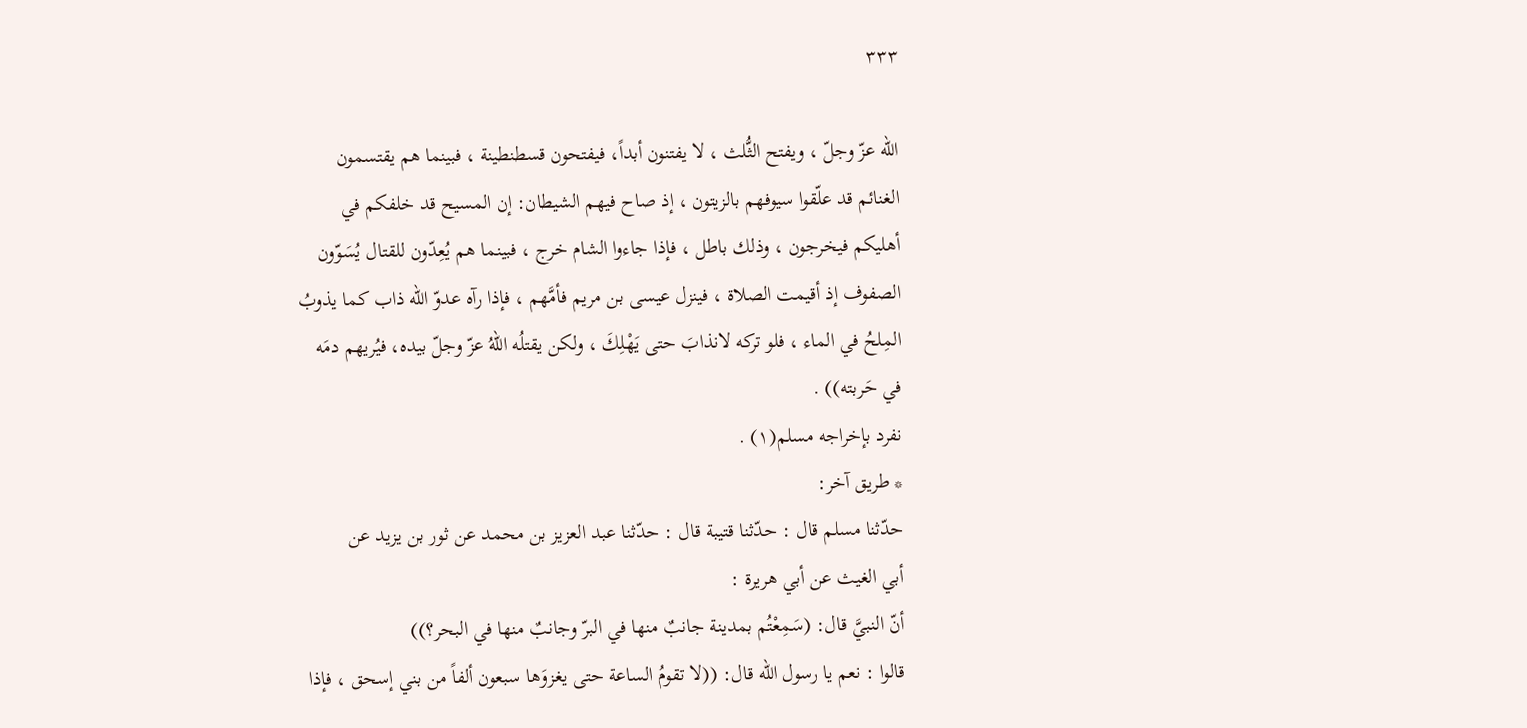٣٣٣

اللّه عزّ وجلّ ، ويفتح الثُّلث ، لا يفتنون أبداً، فيفتحون قسطنطينة ، فبينما هم يقتسمون
الغنائم قد علّقوا سيوفهم بالزيتون ، إذ صاح فيهم الشيطان: إن المسيح قد خلفكم في
أهليكم فيخرجون ، وذلك باطل ، فإذا جاءوا الشام خرج ، فبينما هم يُعِدّون للقتال يُسَوّون
الصفوف إذ أقيمت الصلاة ، فينزل عيسى بن مريم فأمَّهم ، فإذا رآه عدوّ اللّه ذاب كما يذوبُ
المِلحُ في الماء ، فلو تركه لانذابَ حتى يَهْلِكَ ، ولكن يقتلُه اللّهُ عزّ وجلّ بيده، فيُريهم دمَه
في حَربته)) .
نفرد بإخراجه مسلم(١) .
* طريق آخر:
حدّثنا مسلم قال : حدّثنا قتيبة قال : حدّثنا عبد العزيز بن محمد عن ثور بن يزيد عن
أبي الغيث عن أبي هريرة :
أنّ النبيَّ قال: (سَمِعْتُم بمدينة جانبٌ منها في البرّ وجانبٌ منها في البحر؟))
قالوا : نعم يا رسول اللّه قال: ((لا تقومُ الساعة حتى يغزوَها سبعون ألفاً من بني إسحق ، فإذا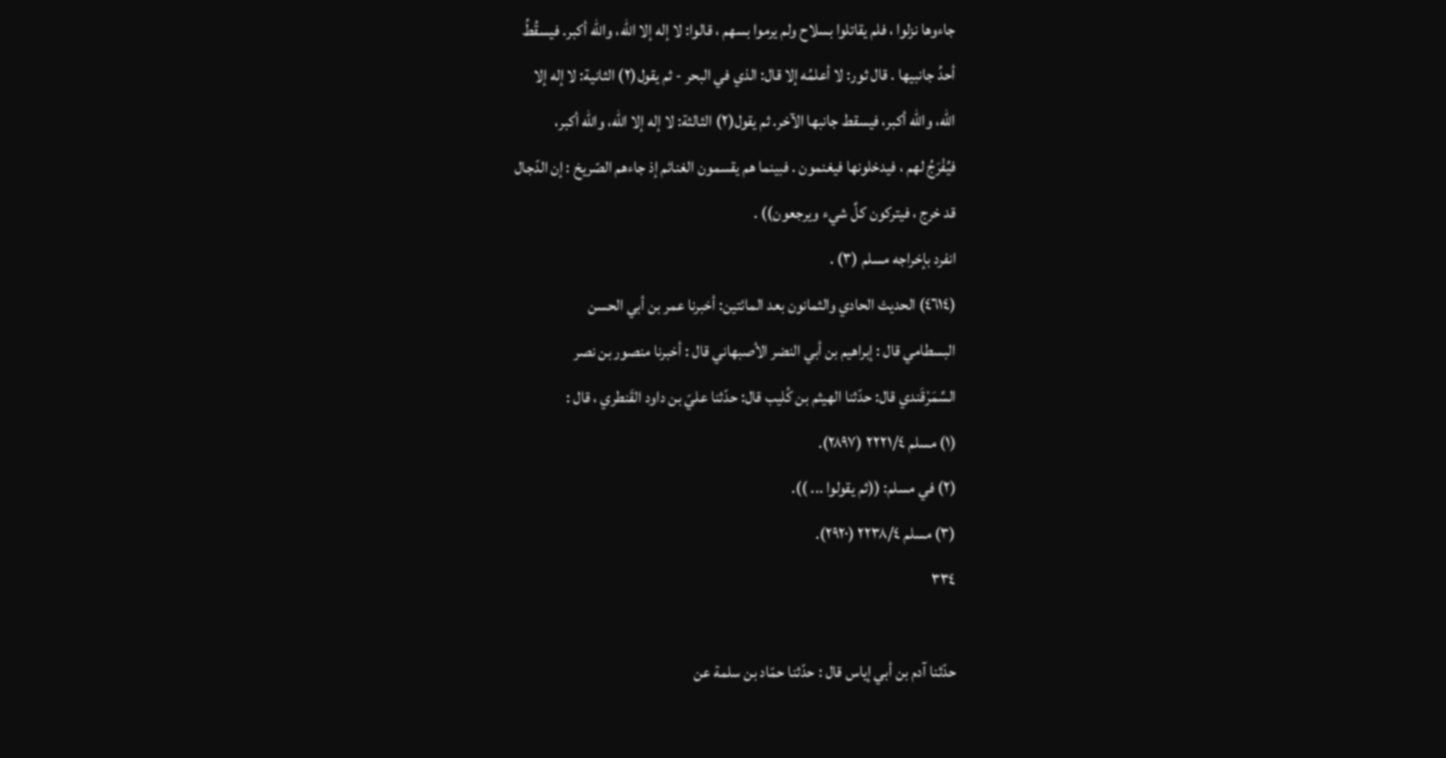جاءوها نزلوا ، فلم يقاتلوا بسلاح ولم يرموا بسهم ، قالوا: لا إله إلا الله، والله أكبر. فيسقُطُ
أحدُ جانبيها . قال ثور: لا أعلمُه إلا قال: الذي في البحر - ثم يقول(٢) الثانية: لا إله إلا
اللّه، والله أكبر، فيسقط جانبها الآخر. ثم يقول(٢) الثالثة: لا إله إلا الله، والله أكبر،
فيُفْرَجُ لهم ، فيدخلونها فيغنمون . فبينما هم يقسمون الغنائم إذ جاءهم الصّريخ : إن الدّجال
قد خرج ، فيتركون كلَّ شيء ويرجعون)) .
انفرد بإخراجه مسلم (٣) .
(٤٦١٤) الحديث الحادي والثمانون بعد المائتين: أخبرنا عمر بن أبي الحسن
البسطامي قال : إبراهيم بن أبي النضر الأصبهاني قال : أخبرنا منصور بن نصر
السَّمَرْقَندي قال: حدّثنا الهيثم بن كُليب قال: حدّثنا عليّ بن داود القَنطري ، قال :
(١) مسلم ٢٢٢١/٤ (٢٨٩٧).
(٢) في مسلم: ((ثم يقولوا ... )).
(٣) مسلم ٢٢٣٨/٤ (٢٩٢٠).
٣٣٤

حدّثنا آدم بن أبي إياس قال : حدّثنا حمّاد بن سلمة عن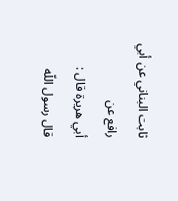ثابت البناني عن أبي رافع عن
أبي هريرة قال :
قال رسول اللّه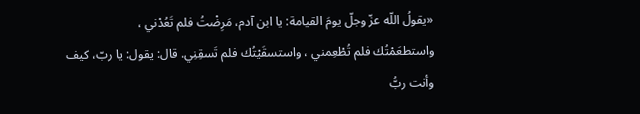«يقولُ اللّه عزّ وجلّ يومَ القيامة: يا ابن آدم، مَرِضْتُ فلم تَعُدْني ،
واستطعَمْتُك فلم تُطْعِمني ، واستسقَيْتُك فلم تَسقِنِي. قال: يقول: يا ربّ، كيف وأنت ربُّ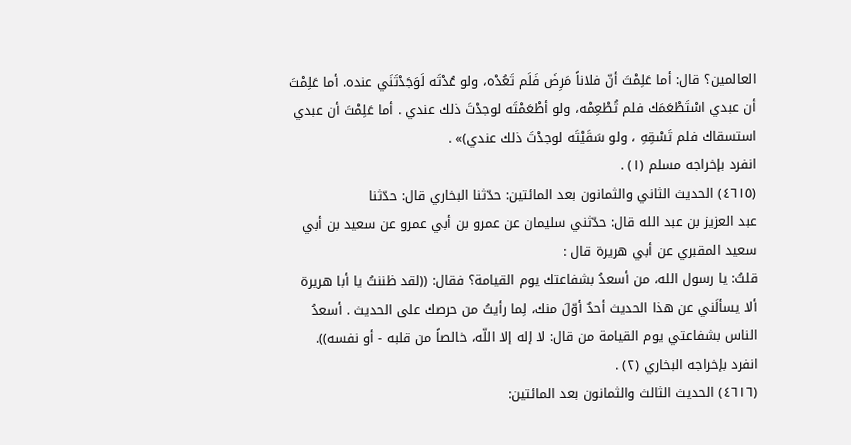العالمين؟ قال: أما عَلِمْتَ أنّ فلاناً مَرِضَ فَلَم تَعُدْه، ولو عُدْتَه لَوَجَدْتَنَي عنده. أما عَلِمْتَ
أن عبدي اسْتَطْعَمَك فلم تُطْعِمْه، ولو أطْعَمْتَه لوجدْتَ ذلك عندي . أما عَلِمْتَ أن عبدي
استسقاك فلم تَسْقِهِ ، ولو سَقَيْتَه لوجدْتَ ذلك عندي)» .
انفرد بإخراجه مسلم (١) .
(٤٦١٥) الحديث الثاني والثمانون بعد المائتين: حدّثنا البخاري قال: حدّثنا
عبد العزيز بن عبد الله قال: حدّثني سليمان عن عمرو بن أبي عمرو عن سعيد بن أبي
سعيد المقبري عن أبي هريرة قال :
قلتُ: يا رسول الله، من أسعدُ بشفاعتك يوم القيامة؟ فقال: ((لقد ظننتُ يا أبا هريرة
ألا يسألَني عن هذا الحديث أحدٌ أوّلَ منك، لِما رأيتُ من حرصك على الحديث . أسعدُ
الناس بشفاعتي يوم القيامة من قال: لا إله إلا اللّه، خالصاً من قلبه - أو نفسه)).
انفرد بإخراجه البخاري (٢) .
(٤٦١٦) الحديث الثالث والثمانون بعد المائتين: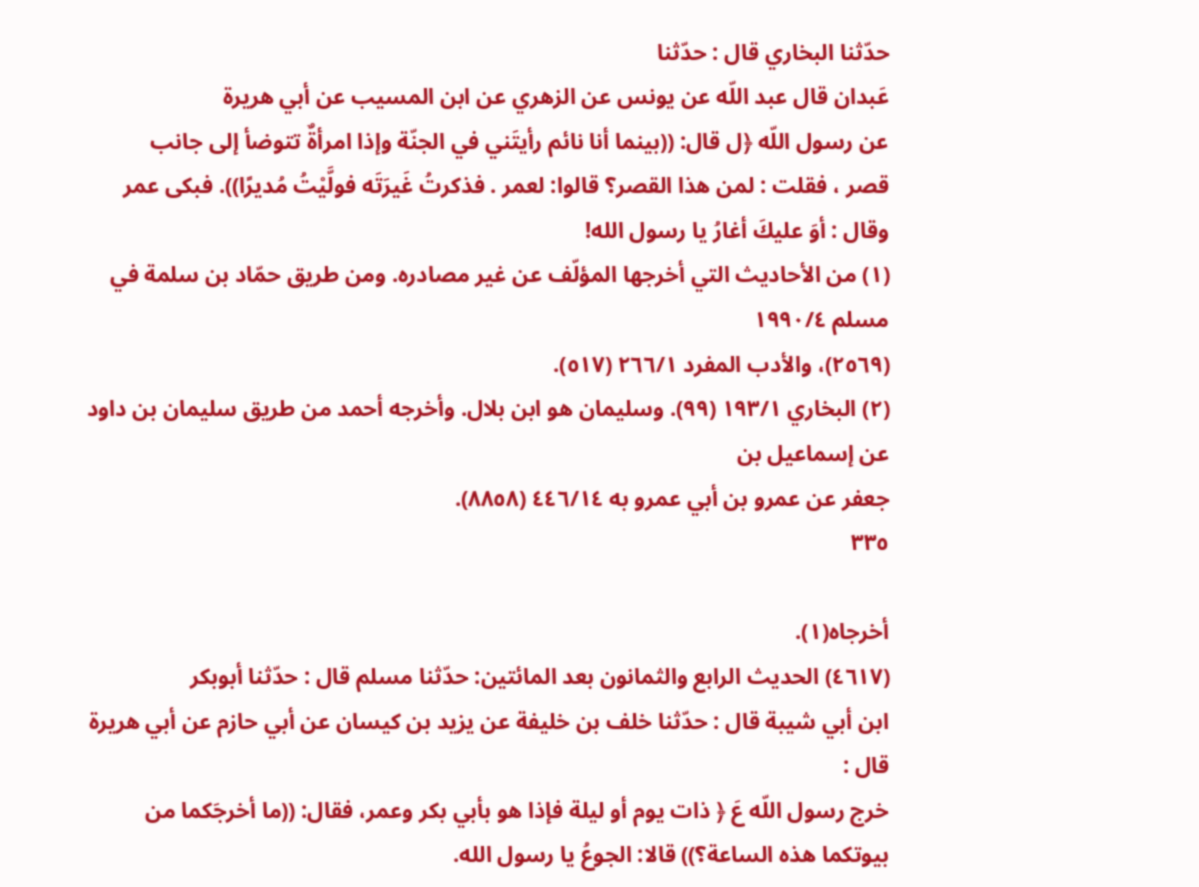حدّثنا البخاري قال : حدّثنا
عَبدان قال عبد اللّه عن يونس عن الزهري عن ابن المسيب عن أبي هريرة
عن رسول اللّه ﴿ل قال: ((بينما أنا نائم رأيتَني في الجنّة وإذا امرأةٌ تتوضأ إلى جانب
قصر ، فقلت : لمن هذا القصر؟ قالوا: لعمر . فذكرتُ غَيرَتَه فولَّيْتُ مُديرًا)). فبكى عمر
وقال : أوَ عليكَ أغارُ يا رسول الله!
(١) من الأحاديث التي أخرجها المؤلّف عن غير مصادره. ومن طريق حمّاد بن سلمة في مسلم ١٩٩٠/٤
(٢٥٦٩)، والأدب المفرد ٢٦٦/١ (٥١٧).
(٢) البخاري ١٩٣/١ (٩٩). وسليمان هو ابن بلال. وأخرجه أحمد من طريق سليمان بن داود عن إسماعيل بن
جعفر عن عمرو بن أبي عمرو به ٤٤٦/١٤ (٨٨٥٨).
٣٣٥

أخرجاه(١).
(٤٦١٧) الحديث الرابع والثمانون بعد المائتين: حدّثنا مسلم قال : حدّثنا أبوبكر
ابن أبي شيبة قال : حدّثنا خلف بن خليفة عن يزيد بن كيسان عن أبي حازم عن أبي هريرة
قال :
خرج رسول اللّه عَ ﴿ ذات يوم أو ليلة فإذا هو بأبي بكر وعمر، فقال: ((ما أخرجَكما من
بيوتكما هذه الساعة؟)) قالا: الجوعُ يا رسول الله.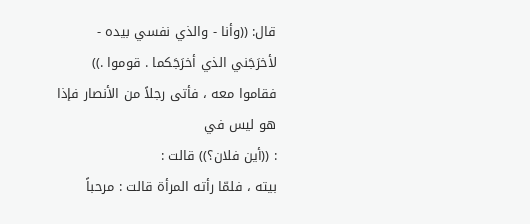قال: ((وأنا - والذي نفسي بيده -
لأخرَجَني الذي أخرَجَكما . قوموا .)) فقاموا معه ، فأتى رجلاً من الأنصار فإذا هو ليس في
: ((أين فلان؟)) قالت :
بيته ، فلمّا رأته المرأة قالت : مرحباً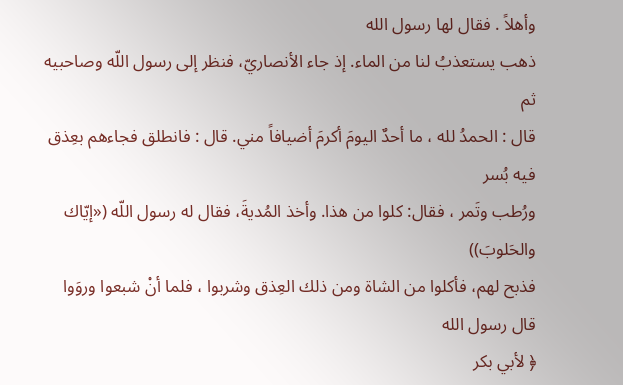وأهلاً . فقال لها رسول الله
ذهب يستعذبُ لنا من الماء. إذ جاء الأنصاريّ، فنظر إلى رسول اللّه وصاحبيه ثم
قال : الحمدُ لله ، ما أحدٌ اليومَ أكرمَ أضيافاً مني. قال : فانطلق فجاءهم بعِذق فيه بُسر
ورُطب وتَمر ، فقال: كلوا من هذا. وأخذ المُديةَ، فقال له رسول اللّه («إيّاك والحَلوبَ))
فذبح لهم، فأكلوا من الشاة ومن ذلك العِذق وشربوا ، فلما أنْ شبعوا وروَوا قال رسول الله
﴿ لأبي بكر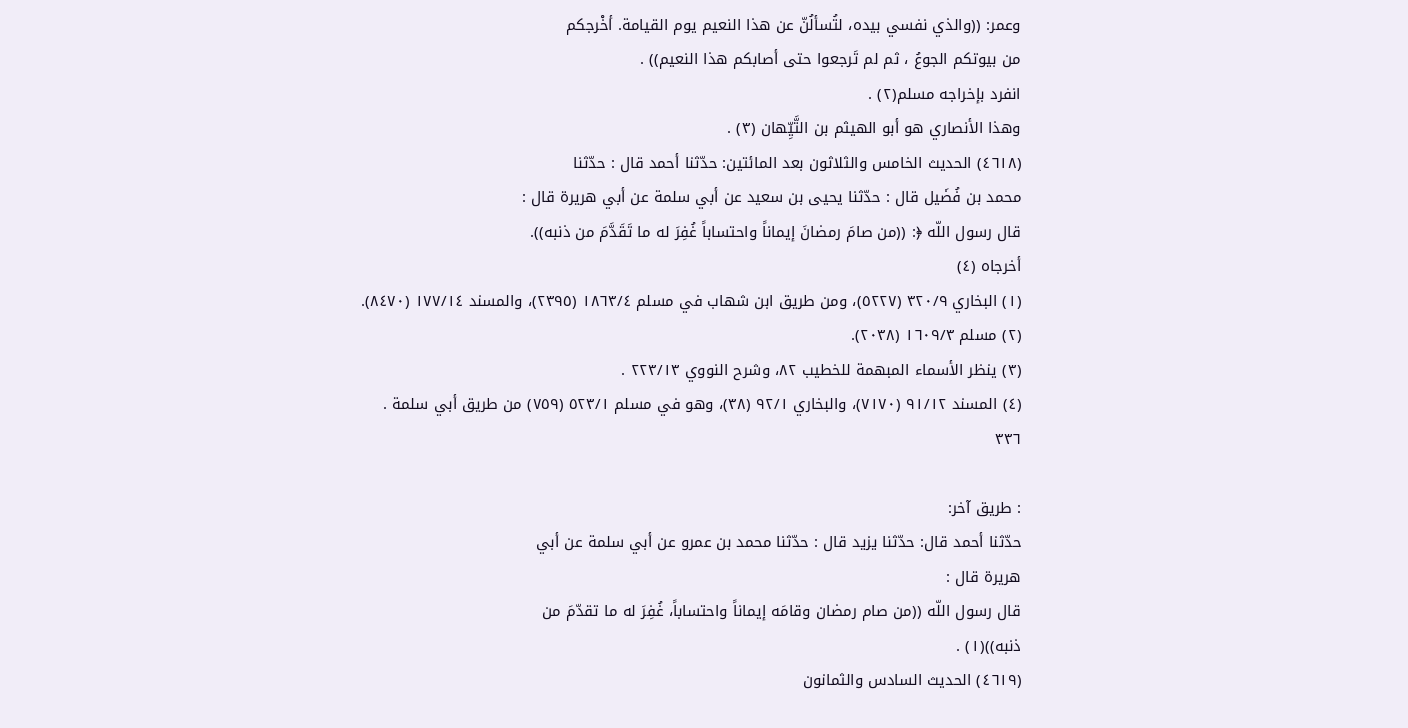وعمر: ((والذي نفسي بيده، لتُسألُنّ عن هذا النعيم يوم القيامة. أخْرجكم
من بيوتكم الجوعُ ، ثم لم تَرجعوا حتى أصابكم هذا النعيم)) .
انفرد بإخراجه مسلم(٢) .
وهذا الأنصاري هو أبو الهيثم بن التَّيِّهان (٣) .
(٤٦١٨) الحديث الخامس والثلاثون بعد المائتين: حدّثنا أحمد قال : حدّثنا
محمد بن فُضَيل قال : حدّثنا يحيى بن سعيد عن أبي سلمة عن أبي هريرة قال :
قال رسول اللّه ﴿: ((من صامَ رمضانَ إيماناً واحتساباً غُفِرَ له ما تَقَدَّمَ من ذنبه)).
أخرجاه (٤)
(١) البخاري ٣٢٠/٩ (٥٢٢٧)، ومن طريق ابن شهاب في مسلم ١٨٦٣/٤ (٢٣٩٥)، والمسند ١٧٧/١٤ (٨٤٧٠).
(٢) مسلم ١٦٠٩/٣ (٢٠٣٨).
(٣) ينظر الأسماء المبهمة للخطيب ٨٢، وشرح النووي ٢٢٣/١٣ .
(٤) المسند ٩١/١٢ (٧١٧٠)، والبخاري ٩٢/١ (٣٨)، وهو في مسلم ٥٢٣/١ (٧٥٩) من طريق أبي سلمة .
٣٣٦

: طريق آخر:
حدّثنا أحمد قال: حدّثنا يزيد قال : حدّثنا محمد بن عمرو عن أبي سلمة عن أبي
هريرة قال :
قال رسول اللّه ((من صام رمضان وقامَه إيماناً واحتساباً، غُفِرَ له ما تقدّمَ من
ذنبه))(١) .
(٤٦١٩) الحديث السادس والثمانون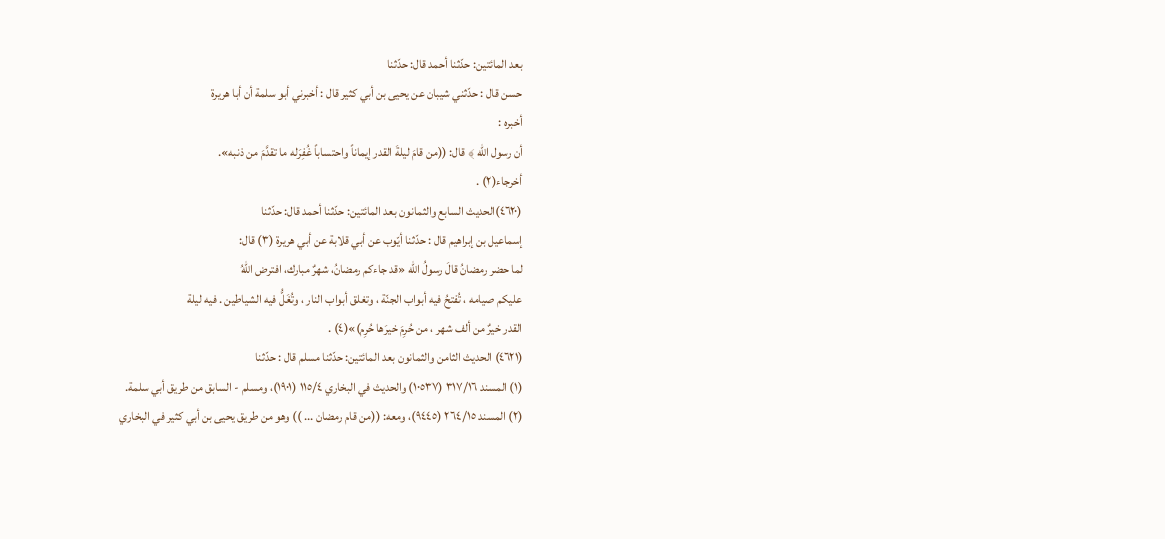بعد المائتين: حدّثنا أحمد قال: حدّثنا
حسن قال : حدّثني شيبان عن يحيى بن أبي كثير قال : أخبرني أبو سلمة أن أبا هريرة
أخبره :
أن رسول اللّه ﴾ قال: ((من قامَ ليلةَ القدر إيماناً واحتساباً غُفِرَله ما تقدَّمَ من ذنبه».
أخرجاء(٢) .
(٤٦٢٠)الحديث السابع والثمانون بعد المائتين: حدّثنا أحمد قال: حدّثنا
إسماعيل بن إبراهيم قال : حدّثنا أيّوب عن أبي قلابة عن أبي هريرة (٣) قال:
لما حضر رمضانُ قالَ رسولُ اللّه «قد جاءكم رمضانُ، شهرٌ مبارك، افترض اللّهُ
عليكم صيامه ، تُفتحُ فيه أبواب الجنّة ، وتغلق أبواب النار ، وتُغَلُّ فيه الشياطين . فيه ليلة
القدر خيرٌ من ألف شهر ، من حُرِمَ خيرَها حُرِم)»(٤) .
(٤٦٢١) الحديث الثامن والثمانون بعد المائتين: حدّثنا مسلم قال : حدّثنا
(١) المسند ٣١٧/١٦ (١٠٥٣٧) والحديث في البخاري ١١٥/٤ (١٩٠١)، ومسلم - السابق من طريق أبي سلمة.
(٢) المسند ٢٦٤/١٥ (٩٤٤٥)، ومعه: ((من قام رمضان ... )) وهو من طريق يحيى بن أبي كثير في البخاري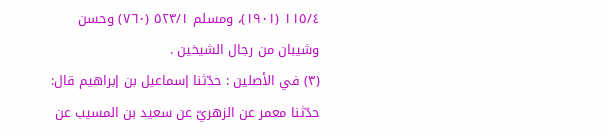١١٥/٤ (١٩٠١)، ومسلم ٥٢٣/١ (٧٦٠) وحسن وشيبان من رجال الشيخين .
(٣) في الأصلين : حدّثنا إسماعيل بن إبراهيم قال: حدّثنا معمر عن الزهريّ عن سعيد بن المسيب عن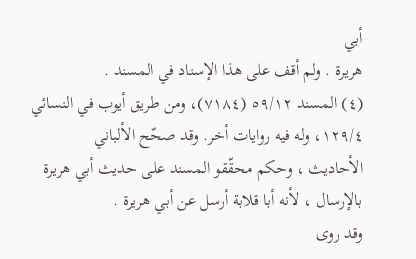أبي
هريرة . ولم أقف على هذا الإسناد في المسند .
(٤) المسند ٥٩/١٢ (٧١٨٤)، ومن طريق أيوب في النسائي ١٢٩/٤، وله فيه روايات أخر. وقد صحّح الألباني
الأحاديث ، وحكم محقّقو المسند على حديث أبي هريرة بالإرسال ، لأنه أبا قلابة أرسل عن أبي هريرة .
وقد روى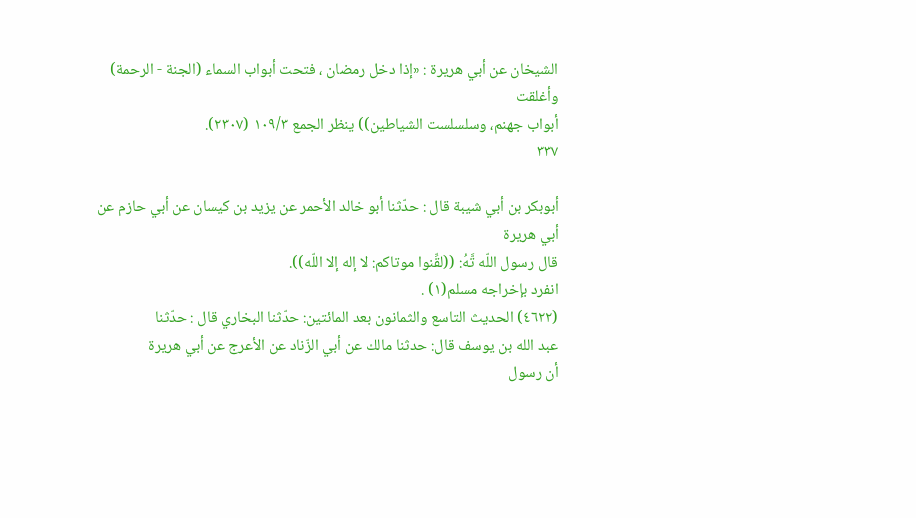الشيخان عن أبي هريرة : «إذا دخل رمضان ، فتحت أبواب السماء (الجنة - الرحمة) وأغلقت
أبواب جهنم، وسلسلست الشياطين)) ينظر الجمع ١٠٩/٣ (٢٣٠٧).
٣٣٧

أبوبكر بن أبي شيبة قال : حدّثنا أبو خالد الأحمر عن يزيد بن كيسان عن أبي حازم عن
أبي هريرة
قال رسول اللّه تَّهُ: ((لقِّنوا موتاكم: لا إله إلا اللّه)).
انفرد بإخراجه مسلم(١) .
(٤٦٢٢) الحديث التاسع والثمانون بعد المائتين: حدّثنا البخاري قال : حدّثنا
عبد الله بن يوسف قال: حدثنا مالك عن أبي الزّناد عن الأعرج عن أبي هريرة
أن رسول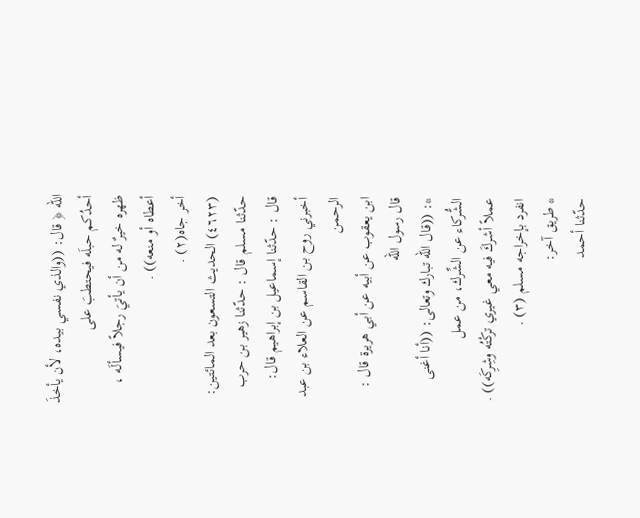اللّه ﴿ قال: ((والذي نفسي بيده، لأن يأخذَ أحدُكم حبلَه فيحتطبَ على
ظهره خيرٌ له من أن يأتيَ رجلاً فيسألَه ، أعطاه أو منعه)) .
أخر جاه(٢) .
(٤٦٢٣) الحديث التسعون بعد المائتين: حدّثنا مسلم قال : حدّثنا زهير بن حرب
قال : حدّثنا إسماعيل بن إبراهيم قال: أخبرني روح بن القاسم عن العلاء بن عبد الرحمن
ابن يعقوب عن أبيه عن أبي هريرة قال :
قال رسول الله
*: ((قال اللّه تبارك وتعالى: ((أنا أغنى الشُّركاء عن الشِّرك، من عمل
عملاً أشركَ فيه معي غيري تركْتُه وشِرِكَه)) .
انفرد بإخراجه مسلم (٣) .
* طريق آخر:
حدّثنا أحمد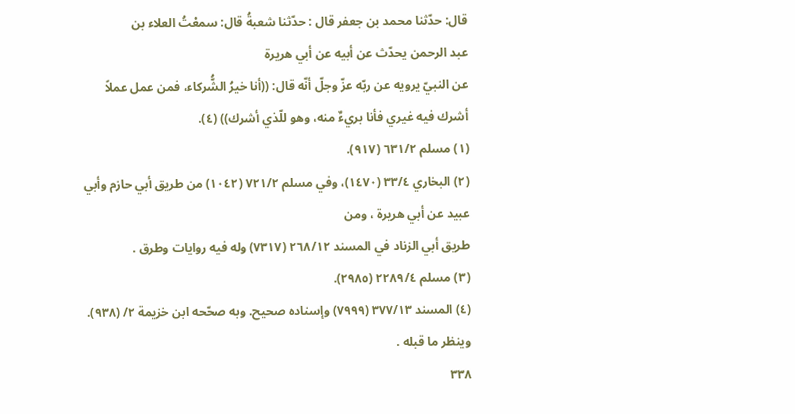قال: حدّثنا محمد بن جعفر قال : حدّثنا شعبةُ قال: سمعْتُ العلاء بن
عبد الرحمن يحدّث عن أبيه عن أبي هريرة
عن النبيّ يرويه عن ربّه عزّ وجلّ أنّه قال: ((أنا خيرُ الشُّركاء، فمن عمل عملاً
أشرك فيه غيري فأنا بريءٌ منه، وهو للّذي أشرك)) (٤).
(١) مسلم ٦٣١/٢ (٩١٧).
(٢) البخاري ٣٣/٤ (١٤٧٠)، وفي مسلم ٧٢١/٢ (١٠٤٢) من طريق أبي حازم وأبي عبيد عن أبي هريرة ، ومن
طريق أبي الزناد في المسند ٢٦٨/١٢ (٧٣١٧) وله فيه روايات وطرق .
(٣) مسلم ٢٢٨٩/٤ (٢٩٨٥).
(٤) المسند ٣٧٧/١٣ (٧٩٩٩) وإسناده صحيح. وبه صحّحه ابن خزيمة ٢/ (٩٣٨). وينظر ما قبله .
٣٣٨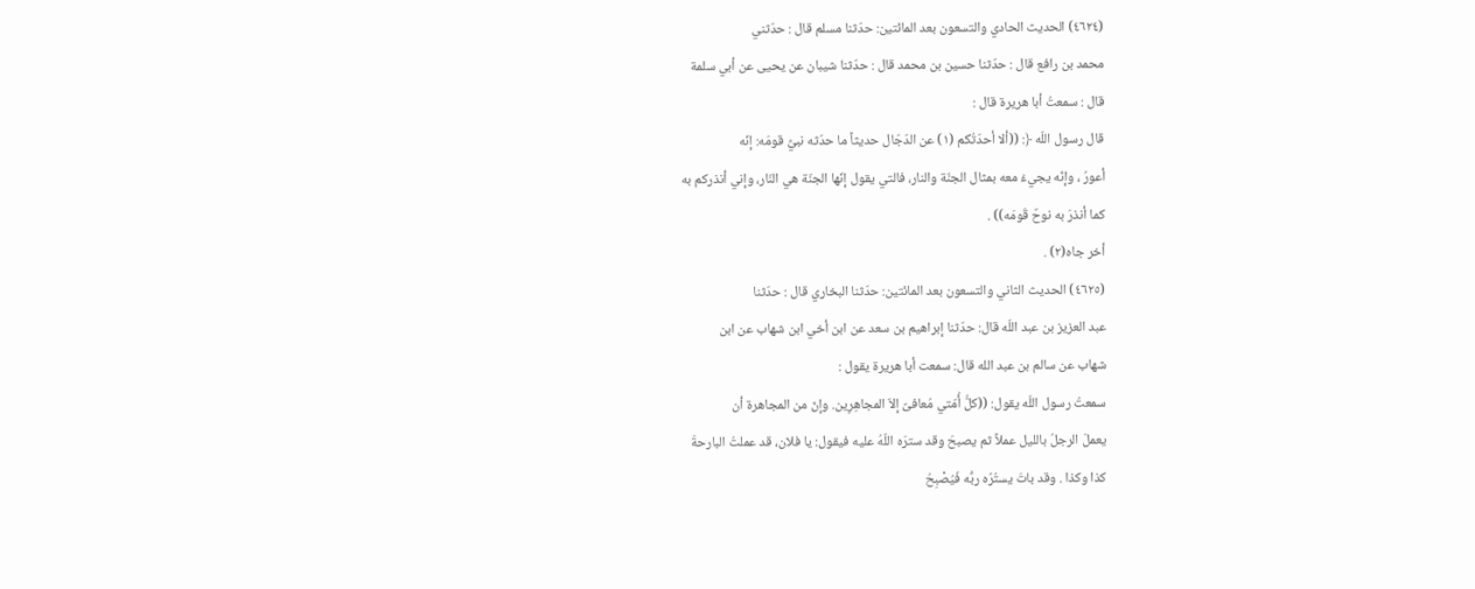(٤٦٢٤) الحديث الحادي والتسعون بعد المائتين: حدّثنا مسلم قال : حدّثني
محمد بن رافع قال : حدّثنا حسين بن محمد قال : حدّثنا شيبان عن يحيى عن أبي سلمة
قال : سمعتُ أبا هريرة قال :
قال رسول اللّه ﴿: ((ألا أحدّتُكم (١) عن الدّجّال حديثاً ما حدّثه نبيَّ قومَه: إنّه
أعورُ ، وإنّه يجيءُ معه بمثال الجنّة والنار، فالتي يقول إنّها الجنّة هي النّار، وإني أنذركم به
كما أنذرَ به نوحٌ قَومَه)) .
أخر جاه(٢) .
(٤٦٢٥) الحديث الثاني والتسعون بعد المائتين: حدّثنا البخاري قال : حدّثنا
عبد العزيز بن عبد اللّه قال: حدّثنا إبراهيم بن سعد عن ابن أخي ابن شهاب عن ابن
شهاب عن سالم بن عبد الله قال: سمعت أبا هريرة يقول :
سمعتُ رسول اللّه يقول: ((كلُّ أُمّتي مُعافىٌ إلاّ المجاهِرِين. وإنّ من المجاهرة أن
يعملَ الرجلُ بالليل عملاً ثم يصبحَ وقد سترَه اللّهُ عليه فيقول: يا فلان، قد عملتُ البارحةَ
كذا وكذا . وقد باتَ يستُرُه ربُّه فَيُصْبِحُ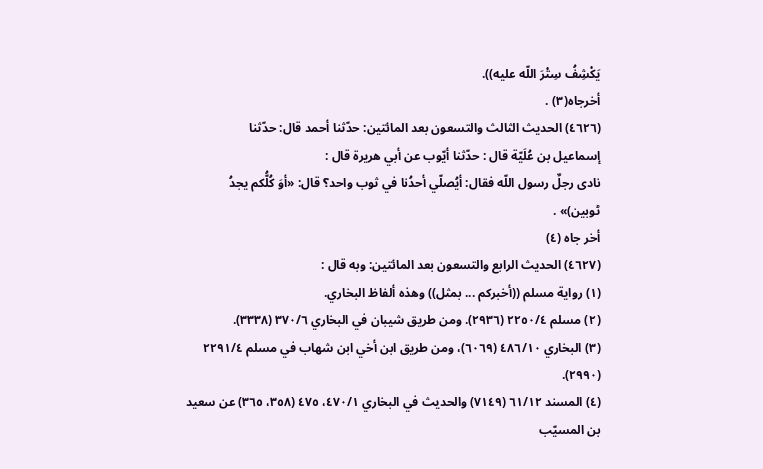يَكْشِفُ سِتْرَ اللّه عليه)).
أخرجاه(٣) .
(٤٦٢٦) الحديث الثالث والتسعون بعد المائتين: حدّثنا أحمد قال: حدّثنا
إسماعيل بن عُلَيّة قال : حدّثنا أيّوب عن أبي هريرة قال :
نادى رجلٌ رسول اللّه فقال: أيُصلّي أحدُنا في ثوب واحد؟ قال: «أوَ كُلُّكم يجدُ
ٹوبین)» .
أخر جاه (٤)
(٤٦٢٧) الحديث الرابع والتسعون بعد المائتين: وبه قال :
(١) رواية مسلم ((أخبركم ... بمثل)) وهذه ألفاظ البخاري.
(٢) مسلم ٢٢٥٠/٤ (٢٩٣٦). ومن طريق شيبان في البخاري ٣٧٠/٦ (٣٣٣٨).
(٣) البخاري ٤٨٦/١٠ (٦٠٦٩)، ومن طريق ابن أخي ابن شهاب في مسلم ٢٢٩١/٤ (٢٩٩٠).
(٤) المسند ٦١/١٢ (٧١٤٩) والحديث في البخاري ٤٧٠/١، ٤٧٥ (٣٥٨، ٣٦٥) عن سعيد بن المسيّب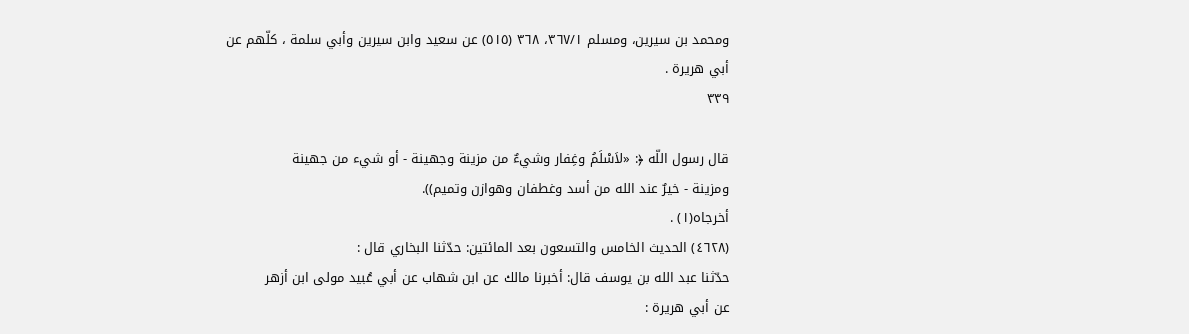ومحمد بن سيرين، ومسلم ٣٦٧/١، ٣٦٨ (٥١٥) عن سعيد وابن سيرين وأبي سلمة ، كلّهم عن
أبي هريرة .
٣٣٩

قال رسول اللّه ﴿: «لاَسْلَمُ وغِفار وشيءٌ من مزينة وجهينة - أو شيء من جهينة
ومزينة - خيرٌ عند الله من أسد وغطفان وهوازن وتميم)).
أخرجاه(١) .
(٤٦٢٨) الحديث الخامس والتسعون بعد المائتين: حدّثنا البخاري قال :
حدّثنا عبد الله بن يوسف قال: أخبرنا مالك عن ابن شهاب عن أبي عُبيد مولى ابن أزهر
عن أبي هريرة :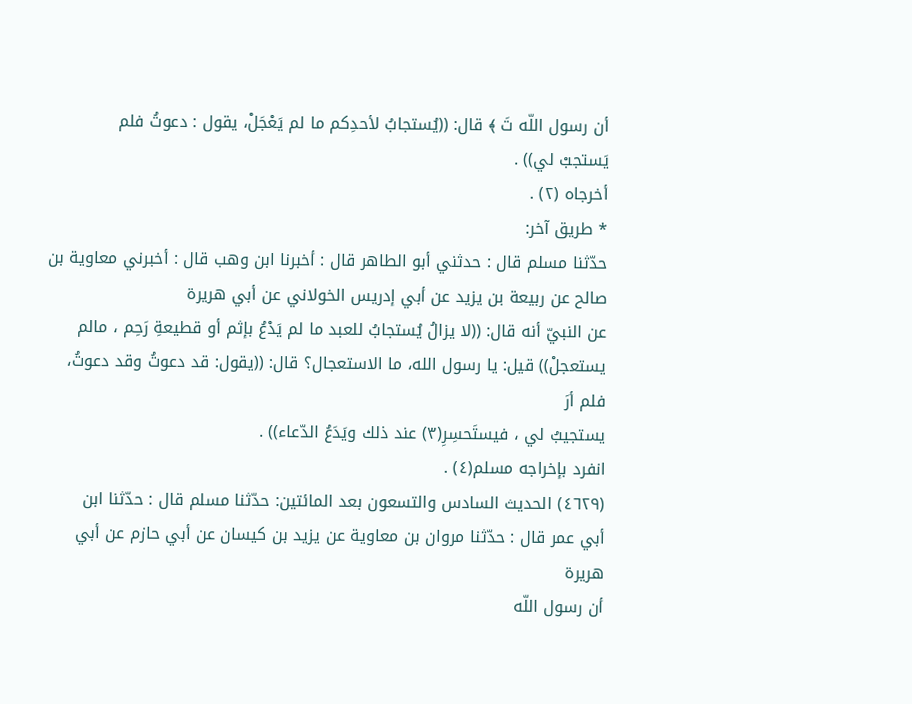أن رسول اللّه تَ ﴾ قال: ((يُستجابُ لأحدِكم ما لم يَعْجَلْ، يقول : دعوتُ فلم
يَستجبْ لي)) .
أخرجاه (٢) .
* طريق آخر:
حدّثنا مسلم قال : حدثني أبو الطاهر قال : أخبرنا ابن وهب قال : أخبرني معاوية بن
صالح عن ربيعة بن يزيد عن أبي إدريس الخولاني عن أبي هريرة
عن النبيّ أنه قال: ((لا يزالُ يُستجابُ للعبد ما لم يَدْعُ بإثم أو قطيعةِ رَحِم ، مالم
يستعجلْ)) قيل: يا رسول الله، ما الاستعجال؟ قال: ((يقول: قد دعوتُ وقد دعوتُ، فلم أرَ
يستجيبُ لي ، فيستَحسِرِ(٣) عند ذلك ويَدَعُ الدّعاء)) .
انفرد بإخراجه مسلم(٤) .
(٤٦٢٩) الحديث السادس والتسعون بعد المائتين: حدّثنا مسلم قال : حدّثنا ابن
أبي عمر قال : حدّثنا مروان بن معاوية عن يزيد بن كيسان عن أبي حازم عن أبي هريرة
أن رسول اللّه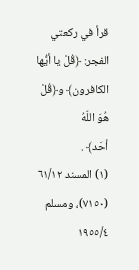قرأ في ركعتي الفجر: ﴿قُلْ يا أيُّها الكافرون﴾ و﴿قُلْ هُوَ اللّهُ
أحَد﴾ .
(١) المسند ٦١/١٢ (٧١٥٠)، ومسلم ١٩٥٥/٤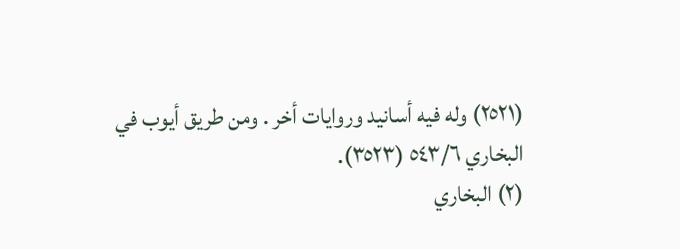(٢٥٢١) وله فيه أسانيد وروايات أخر . ومن طريق أيوب في
البخاري ٥٤٣/٦ (٣٥٢٣).
(٢) البخاري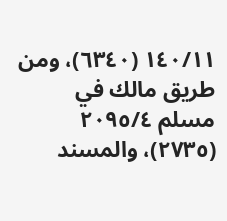١٤٠/١١ (٦٣٤٠)، ومن طريق مالك في مسلم ٢٠٩٥/٤ (٢٧٣٥)، والمسند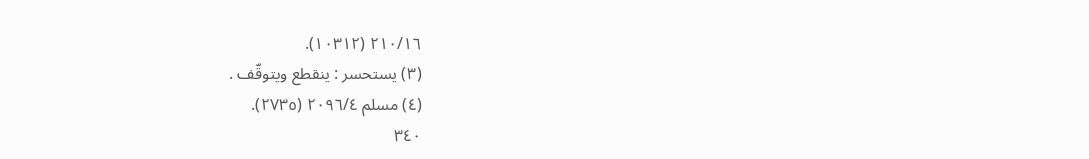٢١٠/١٦ (١٠٣١٢).
(٣) يستحسر : ينقطع ويتوقّف .
(٤) مسلم ٢٠٩٦/٤ (٢٧٣٥).
٣٤٠